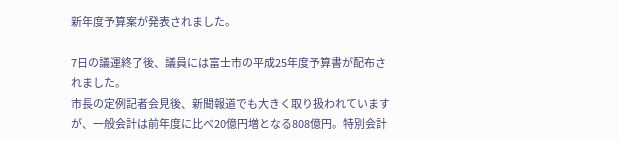新年度予算案が発表されました。

7日の議運終了後、議員には富士市の平成25年度予算書が配布されました。
市長の定例記者会見後、新聞報道でも大きく取り扱われていますが、一般会計は前年度に比べ20億円増となる808億円。特別会計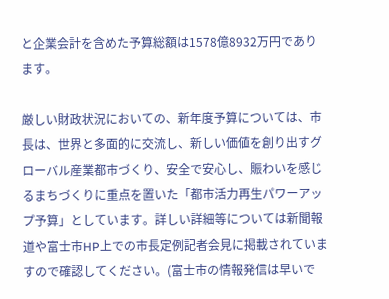と企業会計を含めた予算総額は1578億8932万円であります。

厳しい財政状況においての、新年度予算については、市長は、世界と多面的に交流し、新しい価値を創り出すグローバル産業都市づくり、安全で安心し、賑わいを感じるまちづくりに重点を置いた「都市活力再生パワーアップ予算」としています。詳しい詳細等については新聞報道や富士市HP上での市長定例記者会見に掲載されていますので確認してください。(富士市の情報発信は早いで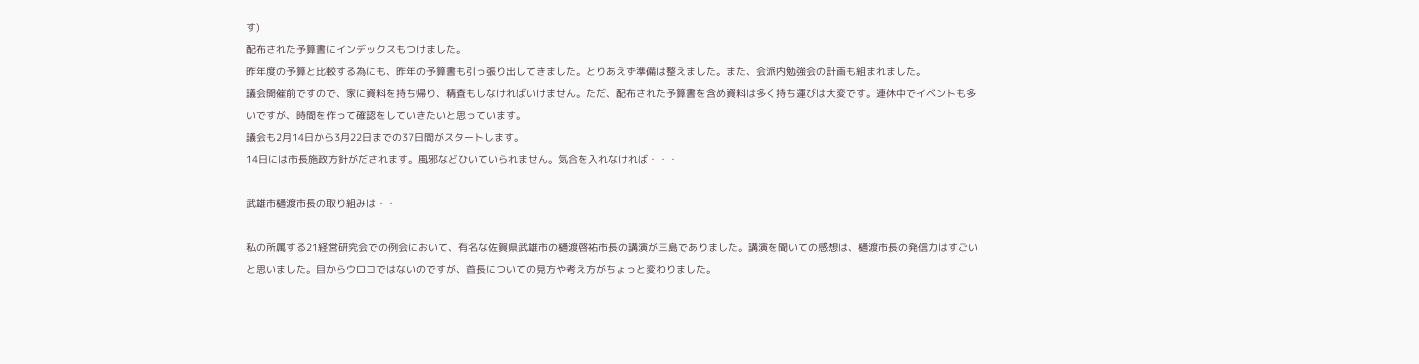す)
配布された予算書にインデックスもつけました。
昨年度の予算と比較する為にも、昨年の予算書も引っ張り出してきました。とりあえず準備は整えました。また、会派内勉強会の計画も組まれました。
議会開催前ですので、家に資料を持ち帰り、精査もしなければいけません。ただ、配布された予算書を含め資料は多く持ち運びは大変です。連休中でイベントも多いですが、時間を作って確認をしていきたいと思っています。
議会も2月14日から3月22日までの37日間がスタートします。
14日には市長施政方針がだされます。風邪などひいていられません。気合を入れなければ・・・

武雄市樋渡市長の取り組みは・・

私の所属する21経営研究会での例会において、有名な佐賀県武雄市の樋渡啓祐市長の講演が三島でありました。講演を聞いての感想は、樋渡市長の発信力はすごいと思いました。目からウロコではないのですが、首長についての見方や考え方がちょっと変わりました。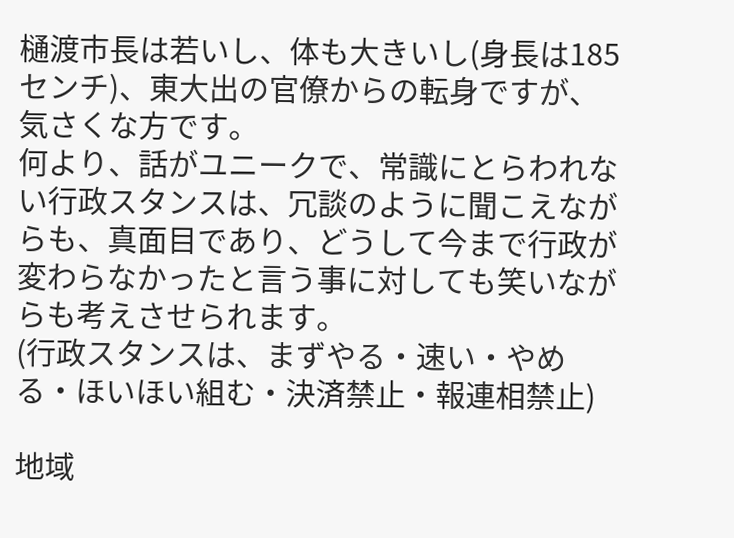樋渡市長は若いし、体も大きいし(身長は185センチ)、東大出の官僚からの転身ですが、気さくな方です。
何より、話がユニークで、常識にとらわれない行政スタンスは、冗談のように聞こえながらも、真面目であり、どうして今まで行政が変わらなかったと言う事に対しても笑いながらも考えさせられます。
(行政スタンスは、まずやる・速い・やめる・ほいほい組む・決済禁止・報連相禁止)

地域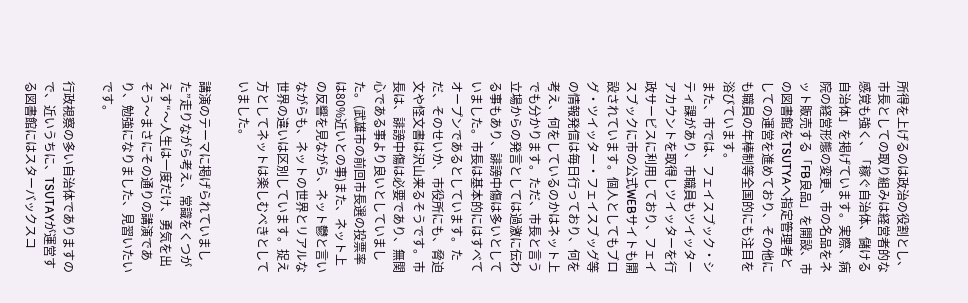所得を上げるのは政治の役割とし、市長としての取り組みは経営者的な感覚も強く、「稼ぐ自治体、儲ける自治体」を掲げています。実際、病院の経営形態の変更、市の名品をネット販売する「FB良品」を開設、市の図書館をTSUTYAへ指定管理者としての運営を進めており、その他にも職員の年棒制等全国的にも注目を浴びています。
また、市では、フェイスブック・シティ課があり、市職員もツイッターアカウントを取得しツイッターを行政サービスに利用しており、フェイスブックに市の公式WEBサイトも開設されています。個人としてもブログ・ツイッター・フェイスブッグ等の情報発信は毎日行っており、何を考え、何をしているのかはネット上でも分かります。ただ、市長と言う立場からの発言としては過激に伝わる事もあり、誹謗中傷は多いとしていました。市長は基本的にはすべてオープンであるとしています。ただ、そのせいか、市役所にも、脅迫文や怪文書は沢山来るそうです。市長は、誹謗中傷は必要であり、無関心である事より良いとしていました。(武雄市の前回市長選の投票率は80%近いとの事)また、ネット上の反響を見ながら、ネット鬱と言いながらも、ネットの世界とリアルな世界の違いは区別しています。捉え方としてネットは楽しむべきとしていました。

講演のテーマに掲げられていました”走りながら考え、常識をくつがえす“〜人生は一度だけ、勇気を出そう〜まさにその通りの講演であり、勉強になりました、見習いたいです。

行政視察の多い自治体でありますので、近いうちに、TSUTAYが運営する図書館にはスターバックスコ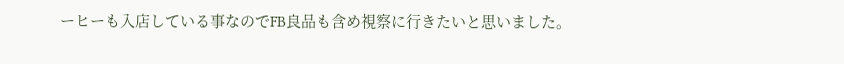ーヒーも入店している事なのでFB良品も含め視察に行きたいと思いました。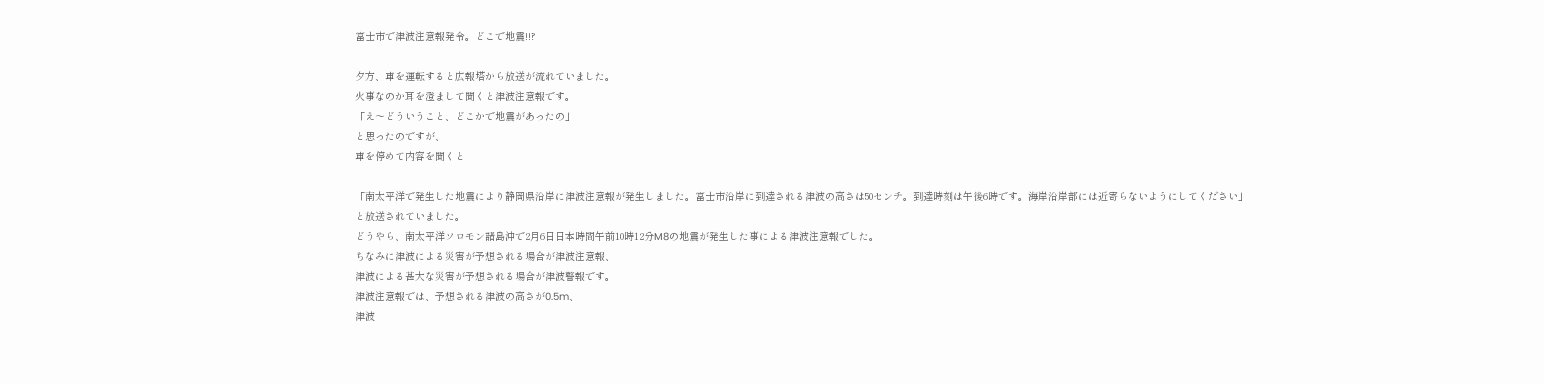富士市で津波注意報発令。どこで地震!!?

夕方、車を運転すると広報塔から放送が流れていました。
火事なのか耳を澄まして聞くと津波注意報です。
「え〜どういうこと、どこかで地震があったの」
と思ったのですが、
車を停めて内容を聞くと

「南太平洋で発生した地震により静岡県沿岸に津波注意報が発生しました。富士市沿岸に到達される津波の高さは50センチ。到達時刻は午後6時です。海岸沿岸部には近寄らないようにしてください」
と放送されていました。
どうやら、南太平洋ソロモン諸島沖で2月6日日本時間午前10時12分M8の地震が発生した事による津波注意報でした。
ちなみに津波による災害が予想される場合が津波注意報、
津波による甚大な災害が予想される場合が津波警報です。
津波注意報では、予想される津波の高さが0.5m、
津波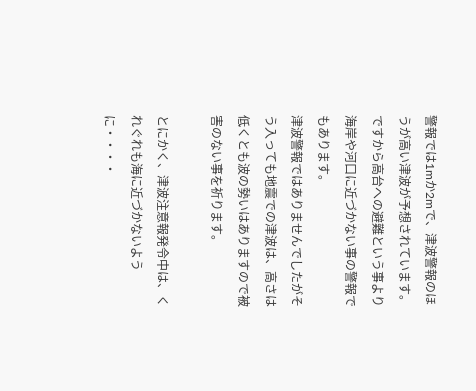警報では1mか2mで、津波警報のほうが高い津波が予想されています。ですから高台への避難という事より海岸や河口に近づかない事の警報でもあります。
津波警報ではありませんでしたがそう入っても地震での津波は、高さは低くとも波の勢いはありますので被害のない事を祈ります。

とにかく、津波注意報発令中は、くれぐれも海に近づかないように・・・・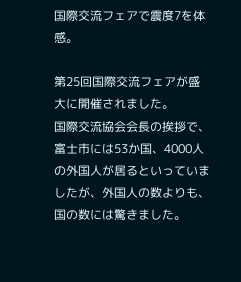国際交流フェアで震度7を体感。

第25回国際交流フェアが盛大に開催されました。
国際交流協会会長の挨拶で、富士市には53か国、4000人の外国人が居るといっていましたが、外国人の数よりも、国の数には驚きました。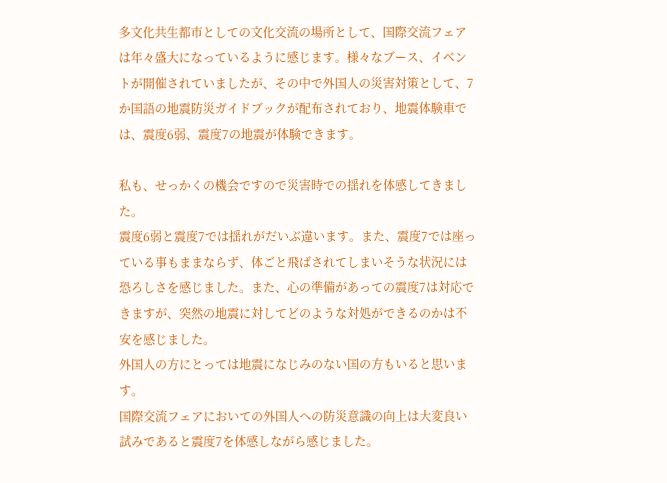多文化共生都市としての文化交流の場所として、国際交流フェアは年々盛大になっているように感じます。様々なブース、イベントが開催されていましたが、その中で外国人の災害対策として、7か国語の地震防災ガイドブックが配布されており、地震体験車では、震度6弱、震度7の地震が体験できます。

私も、せっかくの機会ですので災害時での揺れを体感してきました。
震度6弱と震度7では揺れがだいぶ違います。また、震度7では座っている事もままならず、体ごと飛ばされてしまいそうな状況には恐ろしさを感じました。また、心の準備があっての震度7は対応できますが、突然の地震に対してどのような対処ができるのかは不安を感じました。
外国人の方にとっては地震になじみのない国の方もいると思います。
国際交流フェアにおいての外国人への防災意識の向上は大変良い試みであると震度7を体感しながら感じました。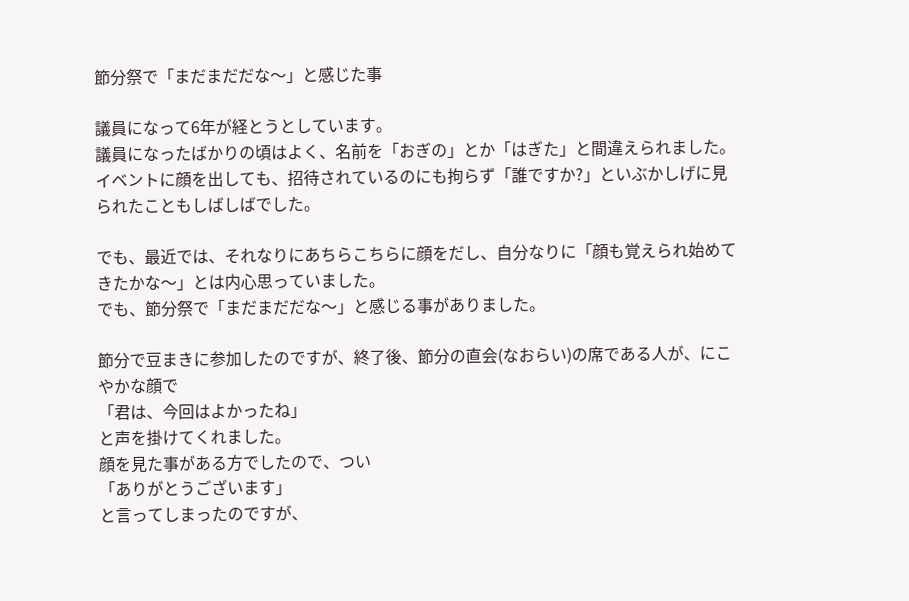節分祭で「まだまだだな〜」と感じた事

議員になって6年が経とうとしています。
議員になったばかりの頃はよく、名前を「おぎの」とか「はぎた」と間違えられました。
イベントに顔を出しても、招待されているのにも拘らず「誰ですか?」といぶかしげに見られたこともしばしばでした。

でも、最近では、それなりにあちらこちらに顔をだし、自分なりに「顔も覚えられ始めてきたかな〜」とは内心思っていました。
でも、節分祭で「まだまだだな〜」と感じる事がありました。

節分で豆まきに参加したのですが、終了後、節分の直会(なおらい)の席である人が、にこやかな顔で
「君は、今回はよかったね」
と声を掛けてくれました。
顔を見た事がある方でしたので、つい
「ありがとうございます」
と言ってしまったのですが、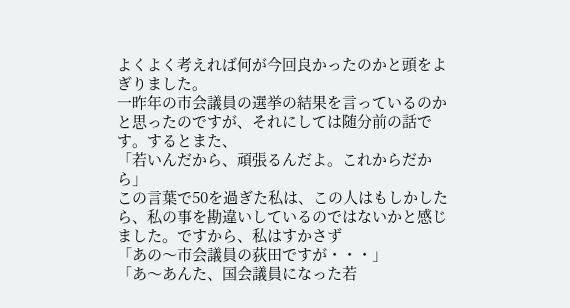よくよく考えれば何が今回良かったのかと頭をよぎりました。
一昨年の市会議員の選挙の結果を言っているのかと思ったのですが、それにしては随分前の話です。するとまた、
「若いんだから、頑張るんだよ。これからだから」
この言葉で50を過ぎた私は、この人はもしかしたら、私の事を勘違いしているのではないかと感じました。ですから、私はすかさず
「あの〜市会議員の荻田ですが・・・」
「あ〜あんた、国会議員になった若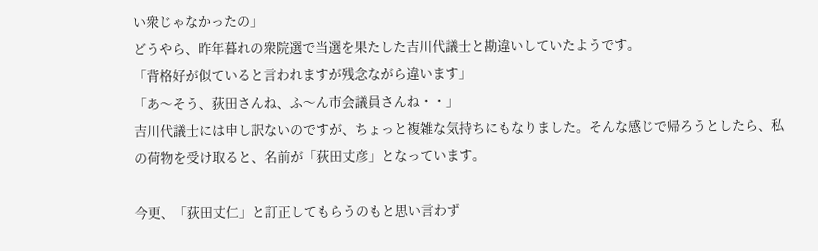い衆じゃなかったの」
どうやら、昨年暮れの衆院選で当選を果たした吉川代議士と勘違いしていたようです。
「背格好が似ていると言われますが残念ながら違います」
「あ〜そう、荻田さんね、ふ〜ん市会議員さんね・・」
吉川代議士には申し訳ないのですが、ちょっと複雑な気持ちにもなりました。そんな感じで帰ろうとしたら、私の荷物を受け取ると、名前が「荻田丈彦」となっています。

今更、「荻田丈仁」と訂正してもらうのもと思い言わず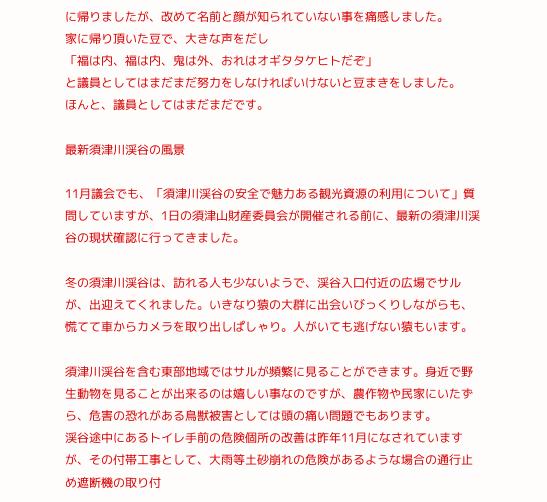に帰りましたが、改めて名前と顔が知られていない事を痛感しました。
家に帰り頂いた豆で、大きな声をだし
「福は内、福は内、鬼は外、おれはオギタタケヒトだぞ」
と議員としてはまだまだ努力をしなければいけないと豆まきをしました。
ほんと、議員としてはまだまだです。

最新須津川渓谷の風景

11月議会でも、「須津川渓谷の安全で魅力ある観光資源の利用について」質問していますが、1日の須津山財産委員会が開催される前に、最新の須津川渓谷の現状確認に行ってきました。

冬の須津川渓谷は、訪れる人も少ないようで、渓谷入口付近の広場でサルが、出迎えてくれました。いきなり猿の大群に出会いびっくりしながらも、慌てて車からカメラを取り出しぱしゃり。人がいても逃げない猿もいます。

須津川渓谷を含む東部地域ではサルが頻繁に見ることができます。身近で野生動物を見ることが出来るのは嬉しい事なのですが、農作物や民家にいたずら、危害の恐れがある鳥獣被害としては頭の痛い問題でもあります。
渓谷途中にあるトイレ手前の危険個所の改善は昨年11月になされていますが、その付帯工事として、大雨等土砂崩れの危険があるような場合の通行止め遮断機の取り付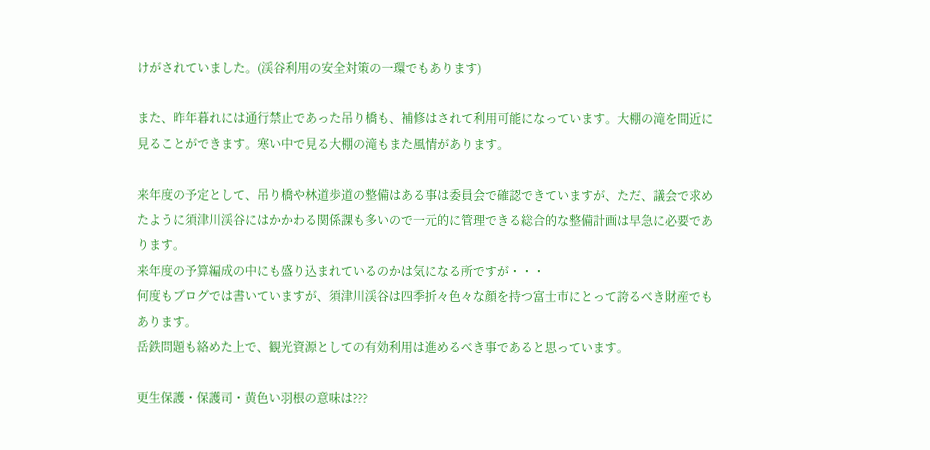けがされていました。(渓谷利用の安全対策の一環でもあります)

また、昨年暮れには通行禁止であった吊り橋も、補修はされて利用可能になっています。大棚の滝を間近に見ることができます。寒い中で見る大棚の滝もまた風情があります。

来年度の予定として、吊り橋や林道歩道の整備はある事は委員会で確認できていますが、ただ、議会で求めたように須津川渓谷にはかかわる関係課も多いので一元的に管理できる総合的な整備計画は早急に必要であります。
来年度の予算編成の中にも盛り込まれているのかは気になる所ですが・・・
何度もブログでは書いていますが、須津川渓谷は四季折々色々な顔を持つ富士市にとって誇るべき財産でもあります。
岳鉄問題も絡めた上で、観光資源としての有効利用は進めるべき事であると思っています。

更生保護・保護司・黄色い羽根の意味は???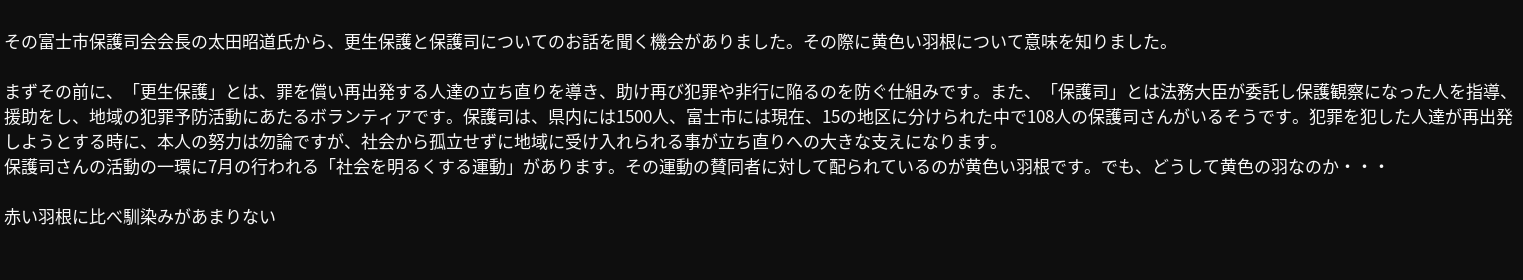その富士市保護司会会長の太田昭道氏から、更生保護と保護司についてのお話を聞く機会がありました。その際に黄色い羽根について意味を知りました。

まずその前に、「更生保護」とは、罪を償い再出発する人達の立ち直りを導き、助け再び犯罪や非行に陥るのを防ぐ仕組みです。また、「保護司」とは法務大臣が委託し保護観察になった人を指導、援助をし、地域の犯罪予防活動にあたるボランティアです。保護司は、県内には1500人、富士市には現在、15の地区に分けられた中で108人の保護司さんがいるそうです。犯罪を犯した人達が再出発しようとする時に、本人の努力は勿論ですが、社会から孤立せずに地域に受け入れられる事が立ち直りへの大きな支えになります。
保護司さんの活動の一環に7月の行われる「社会を明るくする運動」があります。その運動の賛同者に対して配られているのが黄色い羽根です。でも、どうして黄色の羽なのか・・・

赤い羽根に比べ馴染みがあまりない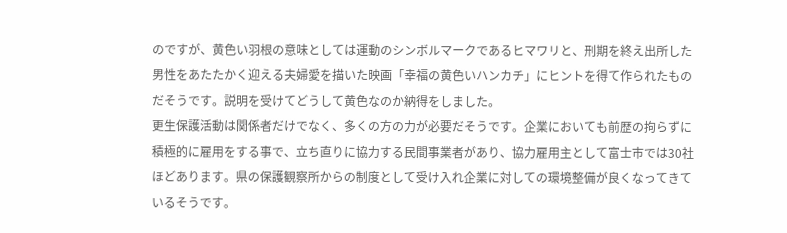のですが、黄色い羽根の意味としては運動のシンボルマークであるヒマワリと、刑期を終え出所した男性をあたたかく迎える夫婦愛を描いた映画「幸福の黄色いハンカチ」にヒントを得て作られたものだそうです。説明を受けてどうして黄色なのか納得をしました。
更生保護活動は関係者だけでなく、多くの方の力が必要だそうです。企業においても前歴の拘らずに積極的に雇用をする事で、立ち直りに協力する民間事業者があり、協力雇用主として富士市では30社ほどあります。県の保護観察所からの制度として受け入れ企業に対しての環境整備が良くなってきているそうです。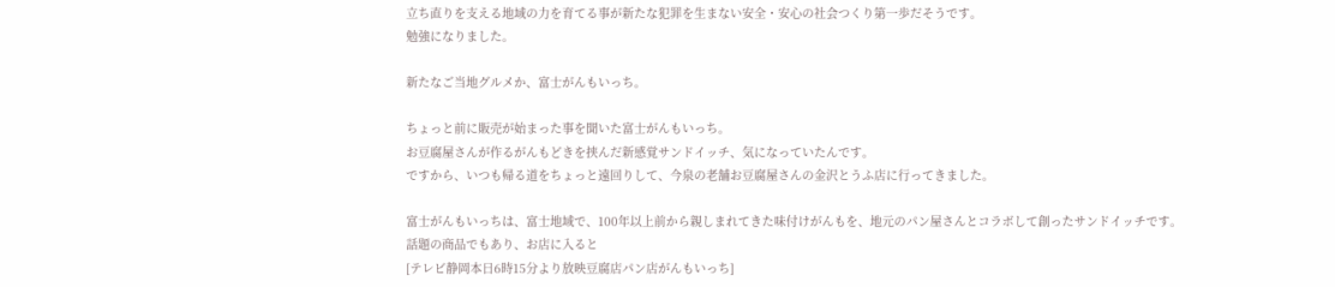立ち直りを支える地域の力を育てる事が新たな犯罪を生まない安全・安心の社会つくり第一歩だそうです。
勉強になりました。

新たなご当地グルメか、富士がんもいっち。

ちょっと前に販売が始まった事を聞いた富士がんもいっち。
お豆腐屋さんが作るがんもどきを挟んだ新感覚サンドイッチ、気になっていたんです。
ですから、いつも帰る道をちょっと遠回りして、今泉の老舗お豆腐屋さんの金沢とうふ店に行ってきました。

富士がんもいっちは、富士地域で、100年以上前から親しまれてきた味付けがんもを、地元のパン屋さんとコラボして創ったサンドイッチです。
話題の商品でもあり、お店に入ると
[テレビ静岡本日6時15分より放映豆腐店パン店がんもいっち]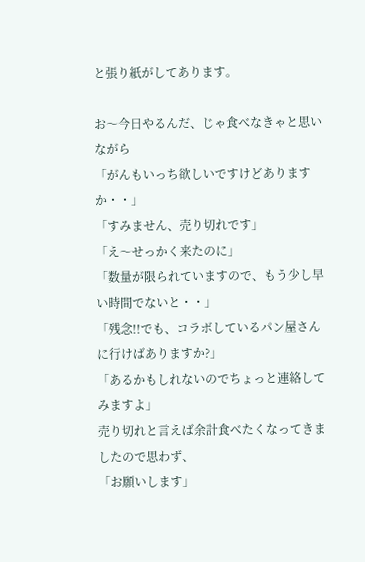と張り紙がしてあります。

お〜今日やるんだ、じゃ食べなきゃと思いながら
「がんもいっち欲しいですけどありますか・・」
「すみません、売り切れです」
「え〜せっかく来たのに」
「数量が限られていますので、もう少し早い時間でないと・・」
「残念!!でも、コラボしているパン屋さんに行けばありますか?」
「あるかもしれないのでちょっと連絡してみますよ」
売り切れと言えば余計食べたくなってきましたので思わず、
「お願いします」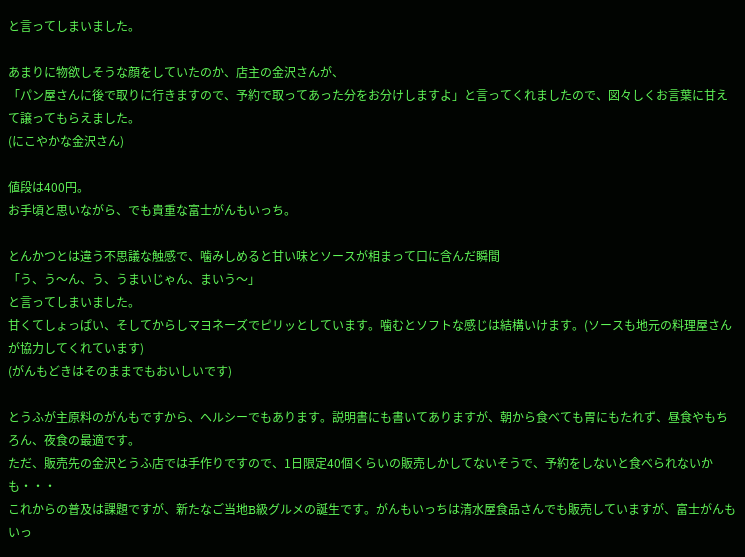と言ってしまいました。

あまりに物欲しそうな顔をしていたのか、店主の金沢さんが、
「パン屋さんに後で取りに行きますので、予約で取ってあった分をお分けしますよ」と言ってくれましたので、図々しくお言葉に甘えて譲ってもらえました。
(にこやかな金沢さん)

値段は400円。
お手頃と思いながら、でも貴重な富士がんもいっち。

とんかつとは違う不思議な触感で、噛みしめると甘い味とソースが相まって口に含んだ瞬間
「う、う〜ん、う、うまいじゃん、まいう〜」
と言ってしまいました。
甘くてしょっぱい、そしてからしマヨネーズでピリッとしています。噛むとソフトな感じは結構いけます。(ソースも地元の料理屋さんが協力してくれています)
(がんもどきはそのままでもおいしいです)

とうふが主原料のがんもですから、ヘルシーでもあります。説明書にも書いてありますが、朝から食べても胃にもたれず、昼食やもちろん、夜食の最適です。
ただ、販売先の金沢とうふ店では手作りですので、1日限定40個くらいの販売しかしてないそうで、予約をしないと食べられないかも・・・
これからの普及は課題ですが、新たなご当地B級グルメの誕生です。がんもいっちは清水屋食品さんでも販売していますが、富士がんもいっ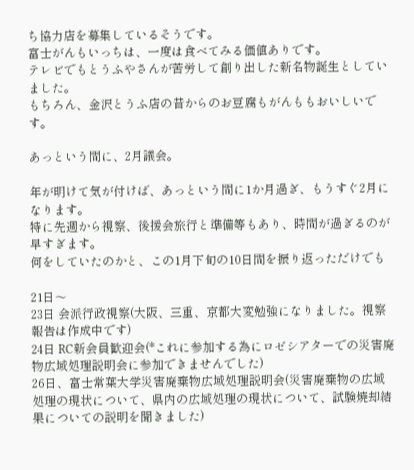ち協力店を募集しているそうです。
富士がんもいっちは、一度は食べてみる価値ありです。
テレビでもとうふやさんが苦労して創り出した新名物誕生としていました。
もちろん、金沢とうふ店の昔からのお豆腐もがんももおいしいです。

あっという間に、2月議会。

年が明けて気が付けば、あっという間に1か月過ぎ、もうすぐ2月になります。
特に先週から視察、後援会旅行と準備等もあり、時間が過ぎるのが早すぎます。
何をしていたのかと、この1月下旬の10日間を振り返っただけでも

21日〜
23日 会派行政視察(大阪、三重、京都大変勉強になりました。視察報告は作成中です)
24日 RC新会員歓迎会(*これに参加する為にロゼシアターでの災害廃物広域処理説明会に参加できませんでした)
26日、富士常葉大学災害廃棄物広域処理説明会(災害廃棄物の広域処理の現状について、県内の広域処理の現状について、試験焼却結果についての説明を聞きました)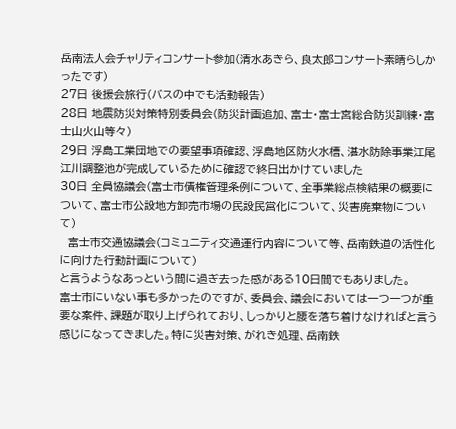岳南法人会チャリティコンサート参加(清水あきら、良太郎コンサート素晴らしかったです)
27日 後援会旅行(バスの中でも活動報告)
28日 地震防災対策特別委員会(防災計画追加、富士・富士宮総合防災訓練・富士山火山等々)
29日 浮島工業団地での要望事項確認、浮島地区防火水槽、湛水防除事業江尾江川調整池が完成しているために確認で終日出かけていました
30日 全員協議会(富士市債権管理条例について、全事業総点検結果の概要について、富士市公設地方卸売市場の民設民営化について、災害廃棄物について)
  富士市交通協議会(コミュニティ交通運行内容について等、岳南鉄道の活性化に向けた行動計画について)
と言うようなあっという間に過ぎ去った感がある10日間でもありました。
富士市にいない事も多かったのですが、委員会、議会においては一つ一つが重要な案件、課題が取り上げられており、しっかりと腰を落ち着けなければと言う感じになってきました。特に災害対策、がれき処理、岳南鉄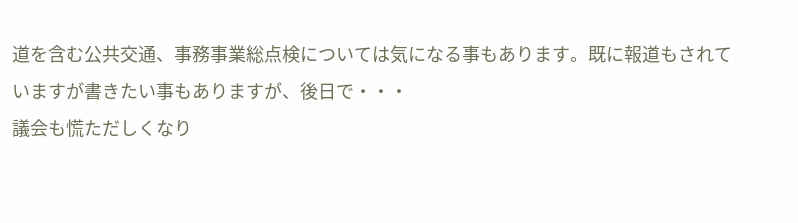道を含む公共交通、事務事業総点検については気になる事もあります。既に報道もされていますが書きたい事もありますが、後日で・・・
議会も慌ただしくなり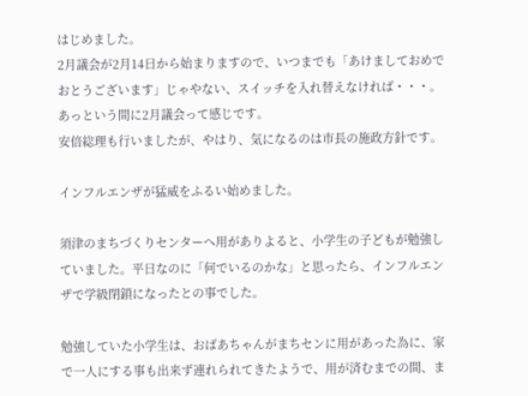はじめました。
2月議会が2月14日から始まりますので、いつまでも「あけましておめでおとうございます」じゃやない、スイッチを入れ替えなければ・・・。
あっという間に2月議会って感じです。
安倍総理も行いましたが、やはり、気になるのは市長の施政方針です。

インフルエンザが猛威をふるい始めました。

須津のまちづくりセンターへ用がありよると、小学生の子どもが勉強していました。平日なのに「何でいるのかな」と思ったら、インフルエンザで学級閉鎖になったとの事でした。

勉強していた小学生は、おばあちゃんがまちセンに用があった為に、家で一人にする事も出来ず連れられてきたようで、用が済むまでの間、ま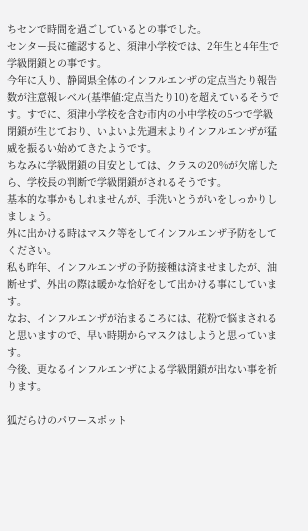ちセンで時間を過ごしているとの事でした。
センター長に確認すると、須津小学校では、2年生と4年生で学級閉鎖との事です。
今年に入り、静岡県全体のインフルエンザの定点当たり報告数が注意報レベル(基準値:定点当たり10)を超えているそうです。すでに、須津小学校を含む市内の小中学校の5つで学級閉鎖が生じており、いよいよ先週末よりインフルエンザが猛威を振るい始めてきたようです。
ちなみに学級閉鎖の目安としては、クラスの20%が欠席したら、学校長の判断で学級閉鎖がされるそうです。
基本的な事かもしれませんが、手洗いとうがいをしっかりしましょう。
外に出かける時はマスク等をしてインフルエンザ予防をしてください。
私も昨年、インフルエンザの予防接種は済ませましたが、油断せず、外出の際は暖かな恰好をして出かける事にしています。
なお、インフルエンザが治まるころには、花粉で悩まされると思いますので、早い時期からマスクはしようと思っています。
今後、更なるインフルエンザによる学級閉鎖が出ない事を祈ります。

狐だらけのパワースポット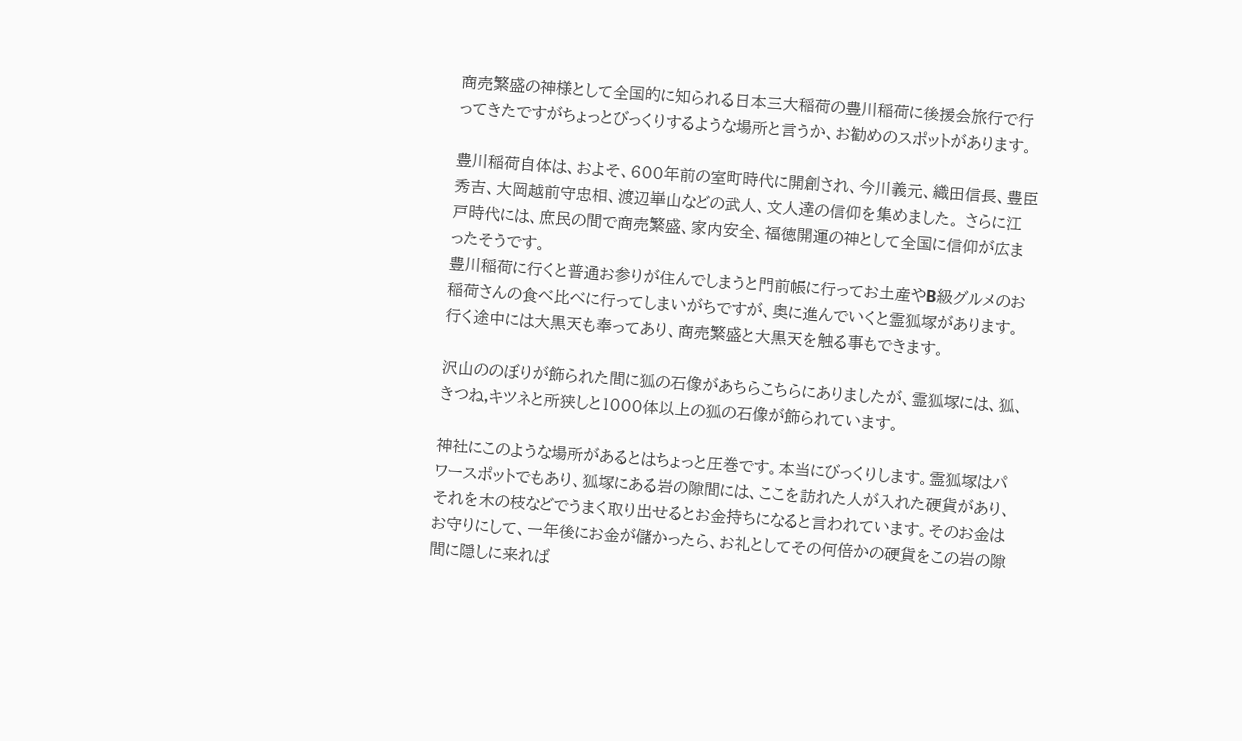商売繁盛の神様として全国的に知られる日本三大稲荷の豊川稲荷に後援会旅行で行ってきたですがちょっとびっくりするような場所と言うか、お勧めのスポットがあります。

豊川稲荷自体は、およそ、600年前の室町時代に開創され、今川義元、織田信長、豊臣秀吉、大岡越前守忠相、渡辺崋山などの武人、文人達の信仰を集めました。 さらに江戸時代には、庶民の間で商売繁盛、家内安全、福徳開運の神として全国に信仰が広まったそうです。
豊川稲荷に行くと普通お参りが住んでしまうと門前帳に行ってお土産やB級グルメのお稲荷さんの食べ比べに行ってしまいがちですが、奥に進んでいくと霊狐塚があります。
行く途中には大黒天も奉ってあり、商売繁盛と大黒天を触る事もできます。

沢山ののぼりが飾られた間に狐の石像があちらこちらにありましたが、霊狐塚には、狐、きつね,キツネと所狭しと1000体以上の狐の石像が飾られています。

神社にこのような場所があるとはちょっと圧巻です。本当にびっくりします。霊狐塚はパワースポットでもあり、狐塚にある岩の隙間には、ここを訪れた人が入れた硬貨があり、それを木の枝などでうまく取り出せるとお金持ちになると言われています。そのお金はお守りにして、一年後にお金が儲かったら、お礼としてその何倍かの硬貨をこの岩の隙間に隠しに来れば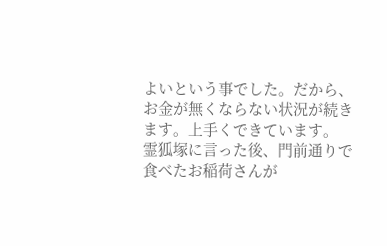よいという事でした。だから、お金が無くならない状況が続きます。上手くできています。
霊狐塚に言った後、門前通りで食べたお稲荷さんが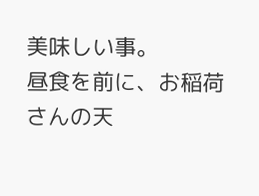美味しい事。
昼食を前に、お稲荷さんの天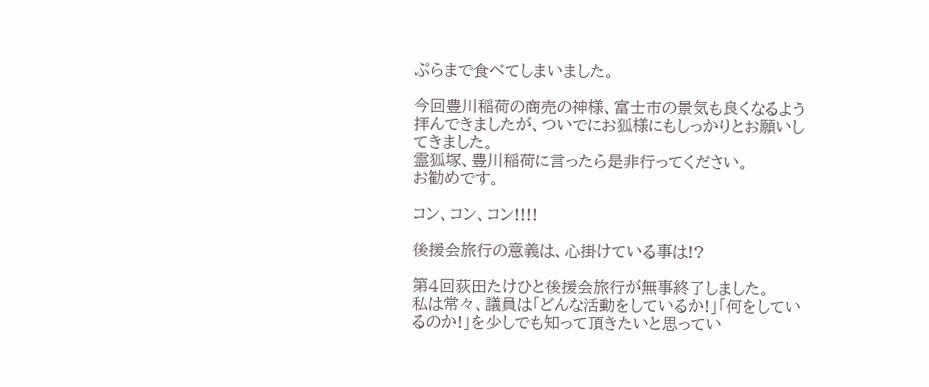ぷらまで食べてしまいました。

今回豊川稲荷の商売の神様、富士市の景気も良くなるよう拝んできましたが、ついでにお狐様にもしっかりとお願いしてきました。
霊狐塚、豊川稲荷に言ったら是非行ってください。
お勧めです。

コン、コン、コン!!!!

後援会旅行の意義は、心掛けている事は!?

第4回荻田たけひと後援会旅行が無事終了しました。
私は常々、議員は「どんな活動をしているか!」「何をしているのか!」を少しでも知って頂きたいと思ってい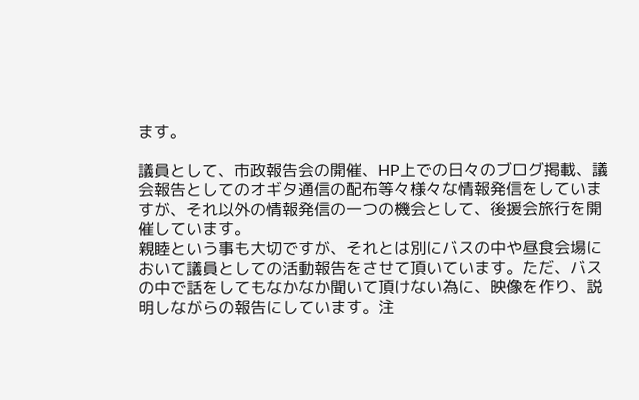ます。

議員として、市政報告会の開催、HP上での日々のブログ掲載、議会報告としてのオギタ通信の配布等々様々な情報発信をしていますが、それ以外の情報発信の一つの機会として、後援会旅行を開催しています。
親睦という事も大切ですが、それとは別にバスの中や昼食会場において議員としての活動報告をさせて頂いています。ただ、バスの中で話をしてもなかなか聞いて頂けない為に、映像を作り、説明しながらの報告にしています。注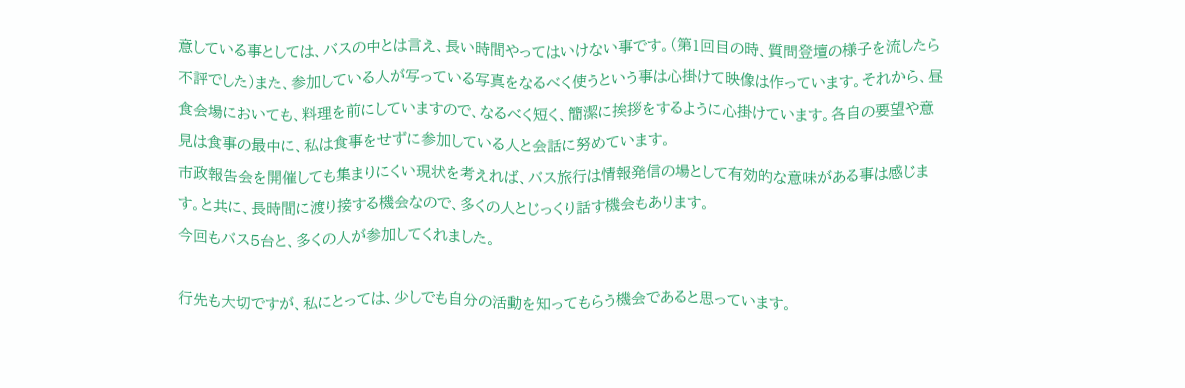意している事としては、バスの中とは言え、長い時間やってはいけない事です。(第1回目の時、質問登壇の様子を流したら不評でした)また、参加している人が写っている写真をなるべく使うという事は心掛けて映像は作っています。それから、昼食会場においても、料理を前にしていますので、なるべく短く、簡潔に挨拶をするように心掛けています。各自の要望や意見は食事の最中に、私は食事をせずに参加している人と会話に努めています。
市政報告会を開催しても集まりにくい現状を考えれば、バス旅行は情報発信の場として有効的な意味がある事は感じます。と共に、長時間に渡り接する機会なので、多くの人とじっくり話す機会もあります。
今回もバス5台と、多くの人が参加してくれました。

行先も大切ですが、私にとっては、少しでも自分の活動を知ってもらう機会であると思っています。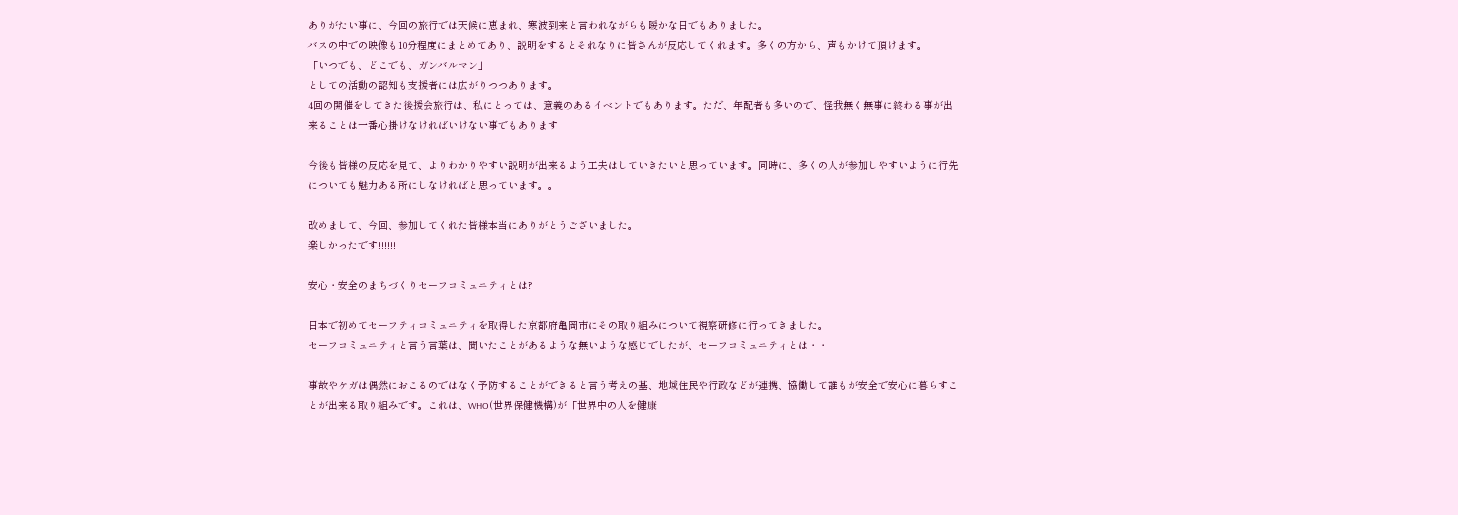ありがたい事に、今回の旅行では天候に恵まれ、寒波到来と言われながらも暖かな日でもありました。
バスの中での映像も10分程度にまとめてあり、説明をするとそれなりに皆さんが反応してくれます。多くの方から、声もかけて頂けます。
「いつでも、どこでも、ガンバルマン」
としての活動の認知も支援者には広がりつつあります。
4回の開催をしてきた後援会旅行は、私にとっては、意義のあるイベントでもあります。ただ、年配者も多いので、怪我無く無事に終わる事が出来ることは一番心掛けなければいけない事でもあります

今後も皆様の反応を見て、よりわかりやすい説明が出来るよう工夫はしていきたいと思っています。同時に、多くの人が参加しやすいように行先についても魅力ある所にしなければと思っています。。

改めまして、今回、参加してくれた皆様本当にありがとうございました。
楽しかったです!!!!!!

安心・安全のまちづくりセーフコミュニティとは?

日本で初めてセーフティコミュニティを取得した京都府亀岡市にその取り組みについて視察研修に行ってきました。
セーフコミュニティと言う言葉は、聞いたことがあるような無いような感じでしたが、セーフコミュニティとは・・

事故やケガは偶然におこるのではなく予防することができると言う考えの基、地域住民や行政などが連携、協働して誰もが安全で安心に暮らすことが出来る取り組みです。これは、WHO(世界保健機構)が「世界中の人を健康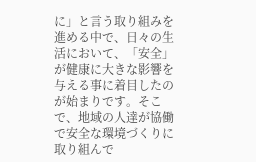に」と言う取り組みを進める中で、日々の生活において、「安全」が健康に大きな影響を与える事に着目したのが始まりです。そこで、地域の人達が協働で安全な環境づくりに取り組んで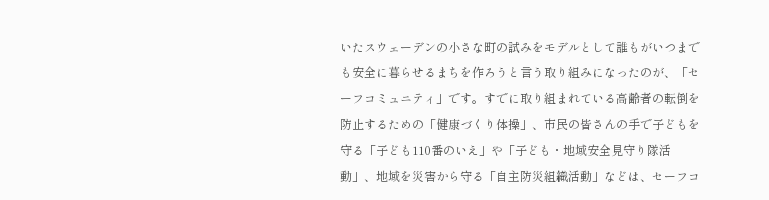いたスウェーデンの小さな町の試みをモデルとして誰もがいつまでも安全に暮らせるまちを作ろうと言う取り組みになったのが、「セーフコミュニティ」です。すでに取り組まれている高齢者の転倒を防止するための「健康づくり体操」、市民の皆さんの手で子どもを守る「子ども110番のいえ」や「子ども・地域安全見守り隊活動」、地域を災害から守る「自主防災組織活動」などは、セーフコ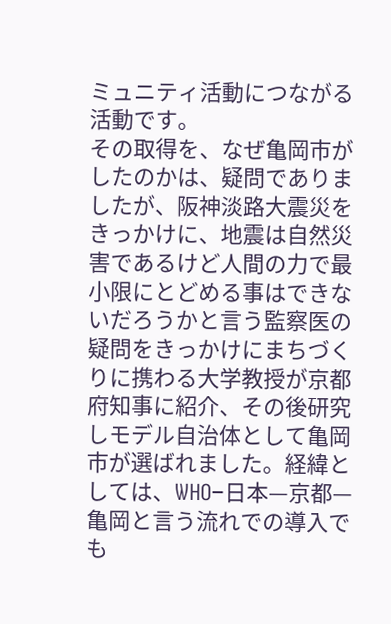ミュニティ活動につながる活動です。
その取得を、なぜ亀岡市がしたのかは、疑問でありましたが、阪神淡路大震災をきっかけに、地震は自然災害であるけど人間の力で最小限にとどめる事はできないだろうかと言う監察医の疑問をきっかけにまちづくりに携わる大学教授が京都府知事に紹介、その後研究しモデル自治体として亀岡市が選ばれました。経緯としては、WHO−日本—京都—亀岡と言う流れでの導入でも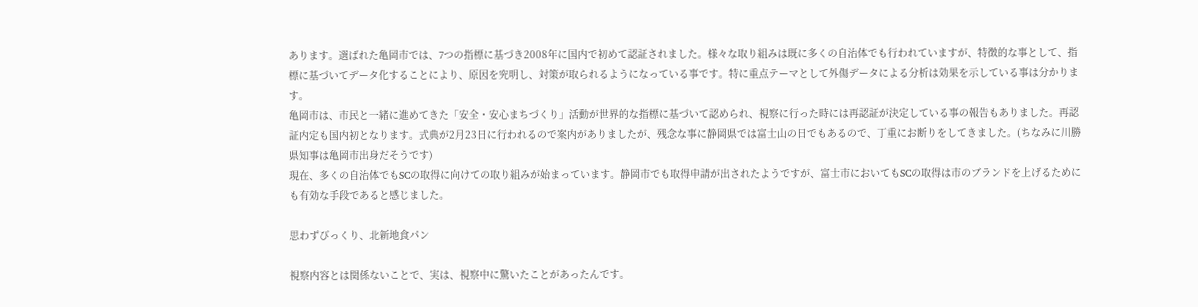あります。選ばれた亀岡市では、7つの指標に基づき2008年に国内で初めて認証されました。様々な取り組みは既に多くの自治体でも行われていますが、特徴的な事として、指標に基づいてデータ化することにより、原因を究明し、対策が取られるようになっている事です。特に重点テーマとして外傷データによる分析は効果を示している事は分かります。
亀岡市は、市民と一緒に進めてきた「安全・安心まちづくり」活動が世界的な指標に基づいて認められ、視察に行った時には再認証が決定している事の報告もありました。再認証内定も国内初となります。式典が2月23日に行われるので案内がありましたが、残念な事に静岡県では富士山の日でもあるので、丁重にお断りをしてきました。(ちなみに川勝県知事は亀岡市出身だそうです)
現在、多くの自治体でもSCの取得に向けての取り組みが始まっています。静岡市でも取得申請が出されたようですが、富士市においてもSCの取得は市のブランドを上げるためにも有効な手段であると感じました。

思わずびっくり、北新地食パン

視察内容とは関係ないことで、実は、視察中に驚いたことがあったんです。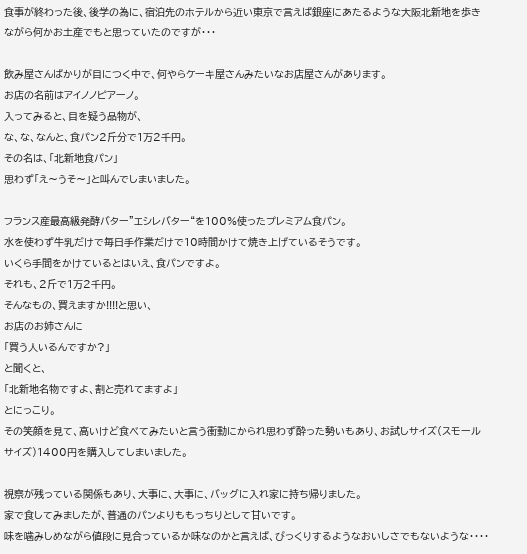食事が終わった後、後学の為に、宿泊先のホテルから近い東京で言えば銀座にあたるような大阪北新地を歩きながら何かお土産でもと思っていたのですが・・・

飲み屋さんばかりが目につく中で、何やらケーキ屋さんみたいなお店屋さんがあります。
お店の名前はアイノノピアーノ。
入ってみると、目を疑う品物が、
な、な、なんと、食パン2斤分で1万2千円。
その名は、「北新地食パン」
思わず「え〜うそ〜」と叫んでしまいました。

フランス産最高級発酵バター”エシレバター“を100%使ったプレミアム食パン。
水を使わず牛乳だけで毎日手作業だけで10時間かけて焼き上げているそうです。
いくら手間をかけているとはいえ、食パンですよ。
それも、2斤で1万2千円。
そんなもの、買えますか!!!!と思い、
お店のお姉さんに
「買う人いるんですか?」
と聞くと、
「北新地名物ですよ、割と売れてますよ」
とにっこり。
その笑顔を見て、高いけど食べてみたいと言う衝動にかられ思わず酔った勢いもあり、お試しサイズ(スモールサイズ)1400円を購入してしまいました。

視察が残っている関係もあり、大事に、大事に、バッグに入れ家に持ち帰りました。
家で食してみましたが、普通のパンよりももっちりとして甘いです。
味を噛みしめながら値段に見合っているか味なのかと言えば、びっくりするようなおいしさでもないような・・・・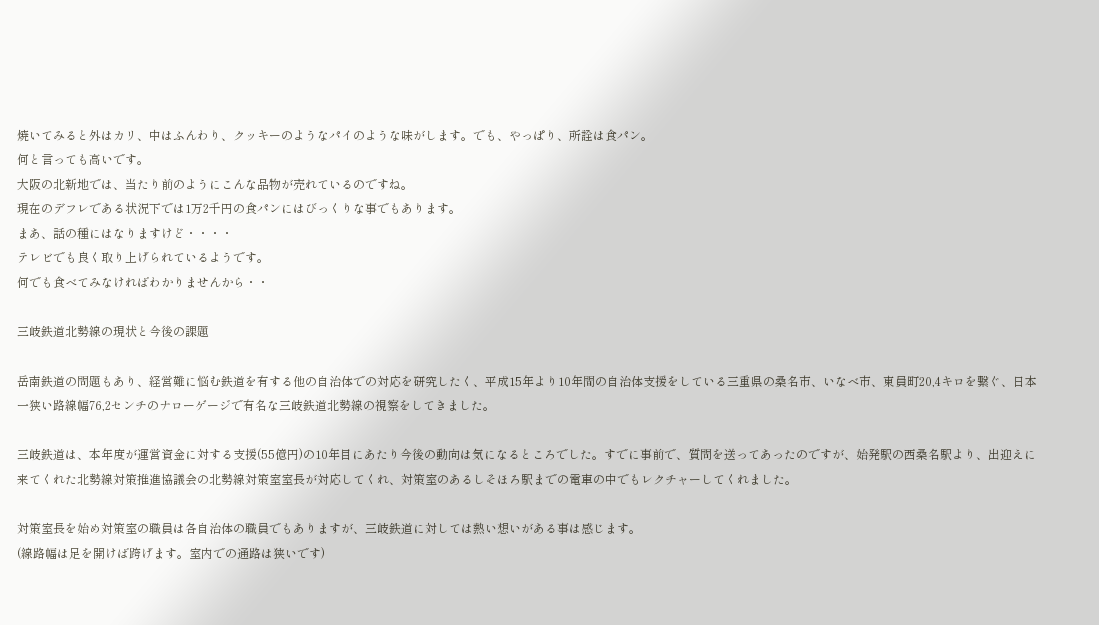焼いてみると外はカリ、中はふんわり、クッキーのようなパイのような味がします。でも、やっぱり、所詮は食パン。
何と言っても高いです。
大阪の北新地では、当たり前のようにこんな品物が売れているのですね。
現在のデフレである状況下では1万2千円の食パンにはびっくりな事でもあります。
まあ、話の種にはなりますけど・・・・
テレビでも良く取り上げられているようです。
何でも食べてみなければわかりませんから・・

三岐鉄道北勢線の現状と今後の課題

岳南鉄道の問題もあり、経営難に悩む鉄道を有する他の自治体での対応を研究したく、平成15年より10年間の自治体支援をしている三重県の桑名市、いなべ市、東員町20,4キロを繋ぐ、日本一狭い路線幅76,2センチのナローゲージで有名な三岐鉄道北勢線の視察をしてきました。

三岐鉄道は、本年度が運営資金に対する支援(55億円)の10年目にあたり今後の動向は気になるところでした。すでに事前で、質問を送ってあったのですが、始発駅の西桑名駅より、出迎えに来てくれた北勢線対策推進協議会の北勢線対策室室長が対応してくれ、対策室のあるしそほろ駅までの電車の中でもレクチャーしてくれました。

対策室長を始め対策室の職員は各自治体の職員でもありますが、三岐鉄道に対しては熱い想いがある事は感じます。
(線路幅は足を開けば跨げます。室内での通路は狭いです)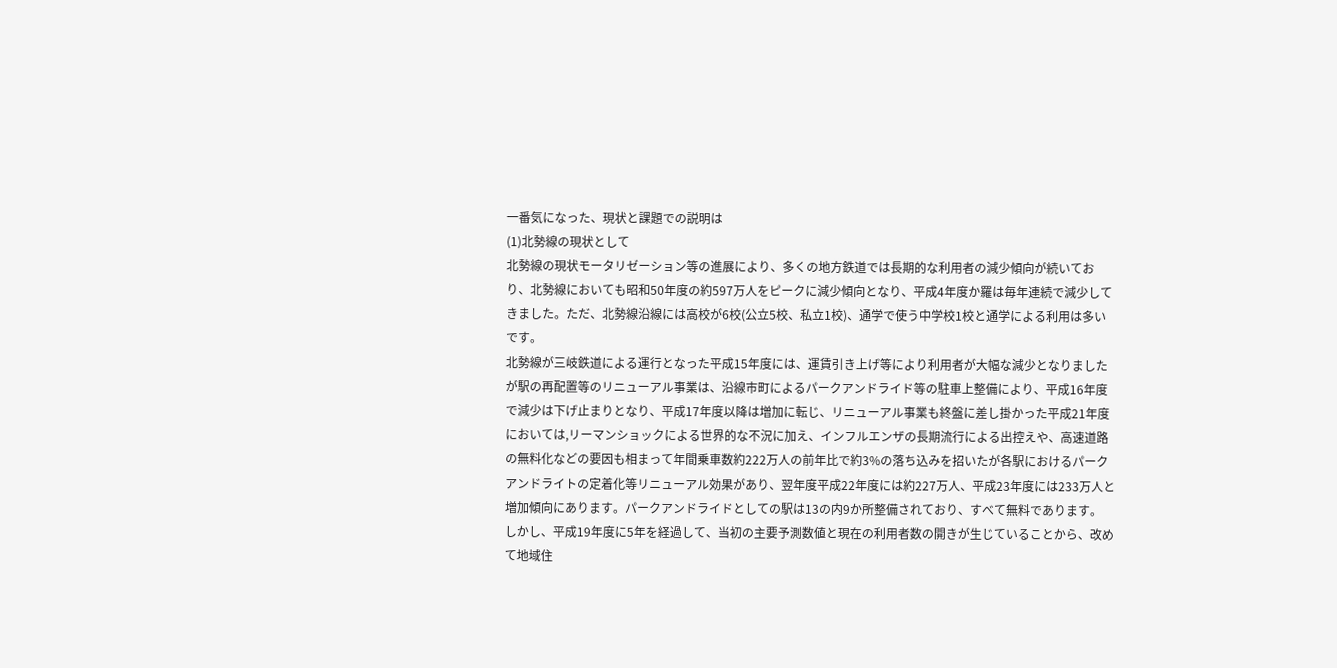一番気になった、現状と課題での説明は
(1)北勢線の現状として
北勢線の現状モータリゼーション等の進展により、多くの地方鉄道では長期的な利用者の減少傾向が続いており、北勢線においても昭和50年度の約597万人をピークに減少傾向となり、平成4年度か羅は毎年連続で減少してきました。ただ、北勢線沿線には高校が6校(公立5校、私立1校)、通学で使う中学校1校と通学による利用は多いです。
北勢線が三岐鉄道による運行となった平成15年度には、運賃引き上げ等により利用者が大幅な減少となりましたが駅の再配置等のリニューアル事業は、沿線市町によるパークアンドライド等の駐車上整備により、平成16年度で減少は下げ止まりとなり、平成17年度以降は増加に転じ、リニューアル事業も終盤に差し掛かった平成21年度においては,リーマンショックによる世界的な不況に加え、インフルエンザの長期流行による出控えや、高速道路の無料化などの要因も相まって年間乗車数約222万人の前年比で約3%の落ち込みを招いたが各駅におけるパークアンドライトの定着化等リニューアル効果があり、翌年度平成22年度には約227万人、平成23年度には233万人と増加傾向にあります。パークアンドライドとしての駅は13の内9か所整備されており、すべて無料であります。
しかし、平成19年度に5年を経過して、当初の主要予測数値と現在の利用者数の開きが生じていることから、改めて地域住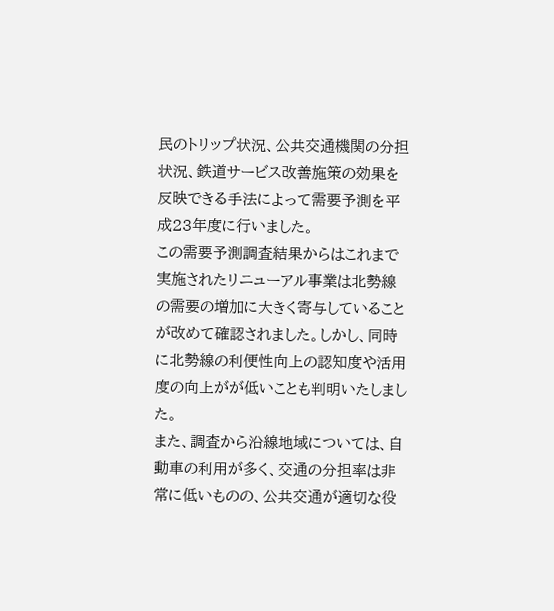民のトリップ状況、公共交通機関の分担状況、鉄道サービス改善施策の効果を反映できる手法によって需要予測を平成23年度に行いました。
この需要予測調査結果からはこれまで実施されたリニューアル事業は北勢線の需要の増加に大きく寄与していることが改めて確認されました。しかし、同時に北勢線の利便性向上の認知度や活用度の向上がが低いことも判明いたしました。
また、調査から沿線地域については、自動車の利用が多く、交通の分担率は非常に低いものの、公共交通が適切な役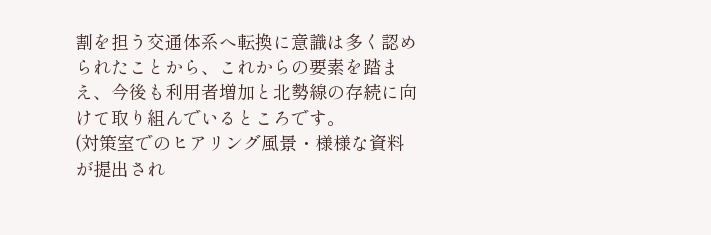割を担う交通体系へ転換に意識は多く認められたことから、これからの要素を踏まえ、今後も利用者増加と北勢線の存続に向けて取り組んでいるところです。
(対策室でのヒアリング風景・様様な資料が提出され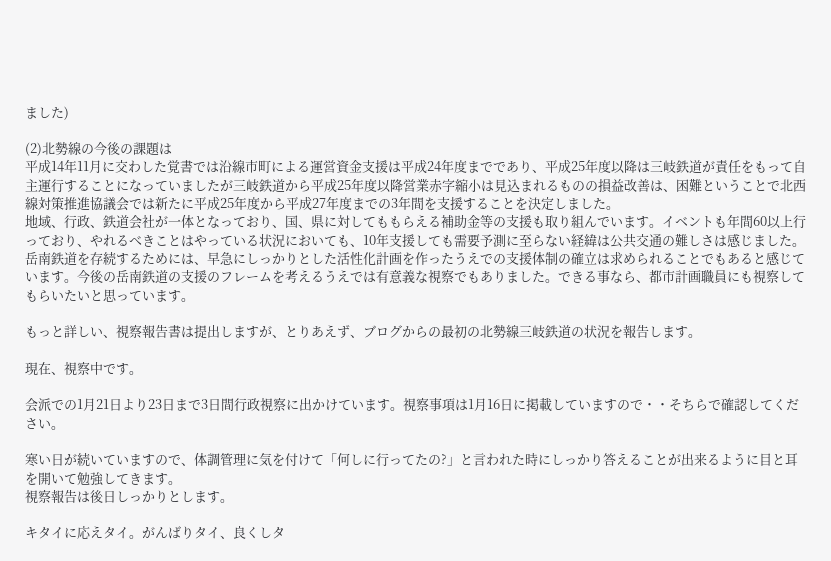ました)

(2)北勢線の今後の課題は
平成14年11月に交わした覚書では沿線市町による運営資金支援は平成24年度までであり、平成25年度以降は三岐鉄道が責任をもって自主運行することになっていましたが三岐鉄道から平成25年度以降営業赤字縮小は見込まれるものの損益改善は、困難ということで北西線対策推進協議会では新たに平成25年度から平成27年度までの3年間を支援することを決定しました。
地域、行政、鉄道会社が一体となっており、国、県に対してももらえる補助金等の支援も取り組んでいます。イベントも年間60以上行っており、やれるべきことはやっている状況においても、10年支援しても需要予測に至らない経緯は公共交通の難しさは感じました。
岳南鉄道を存続するためには、早急にしっかりとした活性化計画を作ったうえでの支援体制の確立は求められることでもあると感じています。今後の岳南鉄道の支援のフレームを考えるうえでは有意義な視察でもありました。できる事なら、都市計画職員にも視察してもらいたいと思っています。

もっと詳しい、視察報告書は提出しますが、とりあえず、ブログからの最初の北勢線三岐鉄道の状況を報告します。

現在、視察中です。

会派での1月21日より23日まで3日間行政視察に出かけています。視察事項は1月16日に掲載していますので・・そちらで確認してください。

寒い日が続いていますので、体調管理に気を付けて「何しに行ってたの?」と言われた時にしっかり答えることが出来るように目と耳を開いて勉強してきます。
視察報告は後日しっかりとします。

キタイに応えタイ。がんばりタイ、良くしタ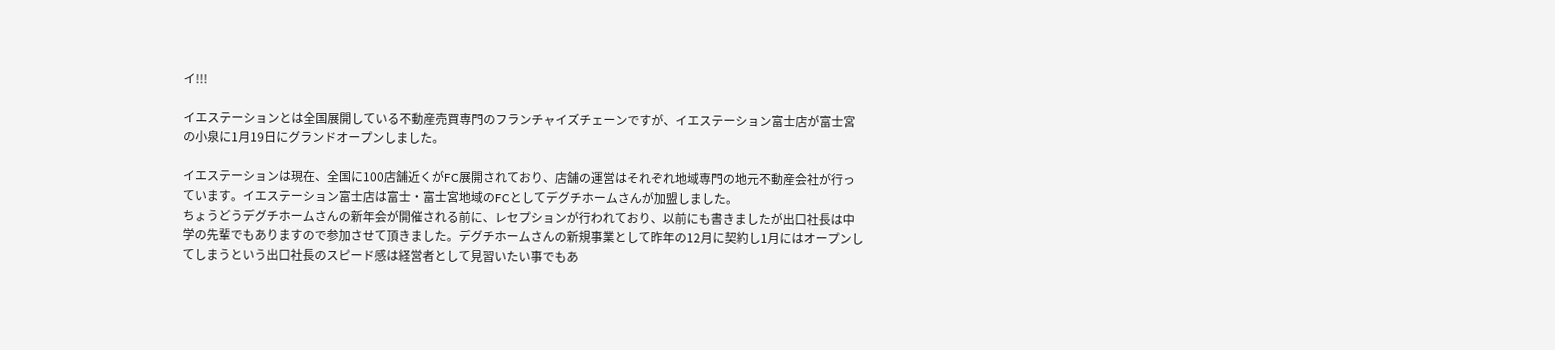イ!!!

イエステーションとは全国展開している不動産売買専門のフランチャイズチェーンですが、イエステーション富士店が富士宮の小泉に1月19日にグランドオープンしました。

イエステーションは現在、全国に100店舗近くがFC展開されており、店舗の運営はそれぞれ地域専門の地元不動産会社が行っています。イエステーション富士店は富士・富士宮地域のFCとしてデグチホームさんが加盟しました。
ちょうどうデグチホームさんの新年会が開催される前に、レセプションが行われており、以前にも書きましたが出口社長は中学の先輩でもありますので参加させて頂きました。デグチホームさんの新規事業として昨年の12月に契約し1月にはオープンしてしまうという出口社長のスピード感は経営者として見習いたい事でもあ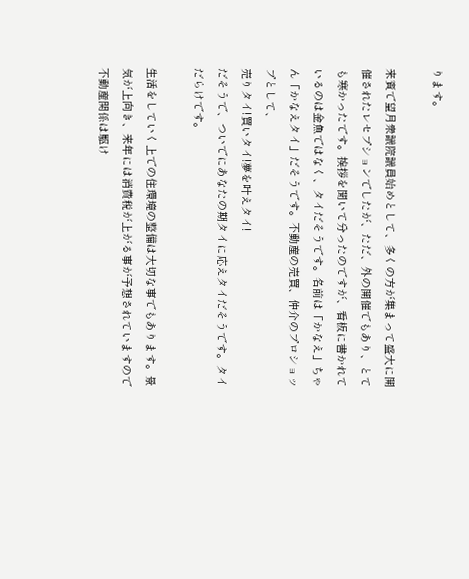ります。

来賓で望月衆議院議員始めとして、多くの方が集まって盛大に開催されたレセプションでしたが、ただ、外の開催でもあり、とても寒かったです。挨拶を聞いて分ったのですが、看板に書かれているのは金魚ではなく、タイだそうです。名前は「かなえ」ちゃん「かなえタイ」だそうです。不動産の売買、仲介のプロショップとして、
売りタイ!買いタイ!夢を叶えタイ!
だそうで、ついでにあなたの期タイに応えタイだそうです。タイだらけです。

生活をしていく上での住環境の整備は大切な事でもあります。景気が上向き、来年には消費税が上がる事が予想されていますので不動産関係は駆け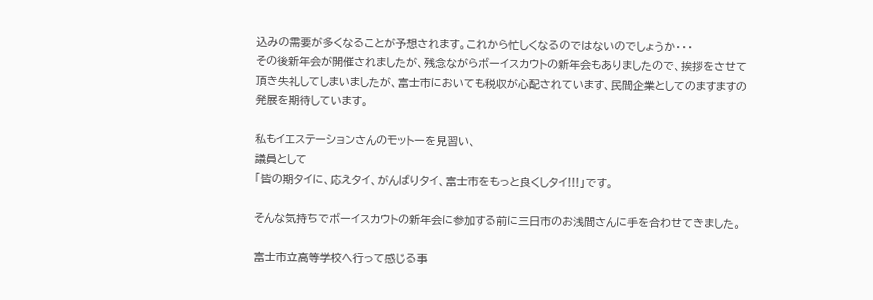込みの需要が多くなることが予想されます。これから忙しくなるのではないのでしょうか・・・
その後新年会が開催されましたが、残念ながらボーイスカウトの新年会もありましたので、挨拶をさせて頂き失礼してしまいましたが、富士市においても税収が心配されています、民間企業としてのますますの発展を期待しています。

私もイエステーションさんのモットーを見習い、
議員として
「皆の期タイに、応えタイ、がんばりタイ、富士市をもっと良くしタイ!!!」です。

そんな気持ちでボーイスカウトの新年会に参加する前に三日市のお浅間さんに手を合わせてきました。

富士市立高等学校へ行って感じる事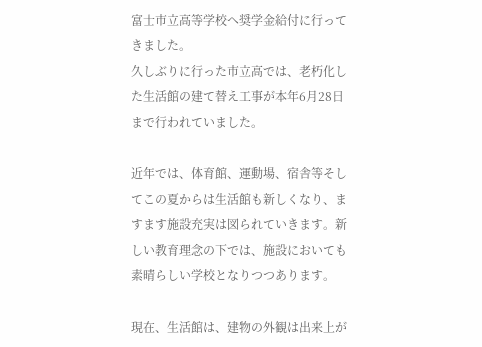富士市立高等学校へ奨学金給付に行ってきました。
久しぶりに行った市立高では、老朽化した生活館の建て替え工事が本年6月28日まで行われていました。

近年では、体育館、運動場、宿舎等そしてこの夏からは生活館も新しくなり、ますます施設充実は図られていきます。新しい教育理念の下では、施設においても素晴らしい学校となりつつあります。

現在、生活館は、建物の外観は出来上が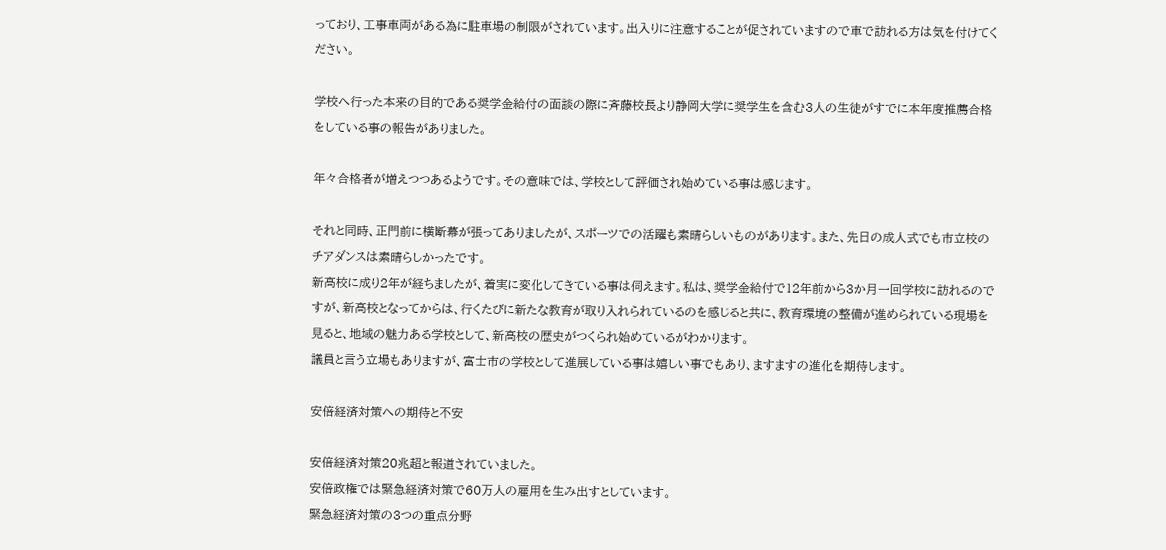っており、工事車両がある為に駐車場の制限がされています。出入りに注意することが促されていますので車で訪れる方は気を付けてください。

学校へ行った本来の目的である奨学金給付の面談の際に斉藤校長より静岡大学に奨学生を含む3人の生徒がすでに本年度推薦合格をしている事の報告がありました。

年々合格者が増えつつあるようです。その意味では、学校として評価され始めている事は感じます。

それと同時、正門前に横断幕が張ってありましたが、スポーツでの活躍も素晴らしいものがあります。また、先日の成人式でも市立校のチアダンスは素晴らしかったです。
新高校に成り2年が経ちましたが、着実に変化してきている事は伺えます。私は、奨学金給付で12年前から3か月一回学校に訪れるのですが、新高校となってからは、行くたびに新たな教育が取り入れられているのを感じると共に、教育環境の整備が進められている現場を見ると、地域の魅力ある学校として、新高校の歴史がつくられ始めているがわかります。
議員と言う立場もありますが、富士市の学校として進展している事は嬉しい事でもあり、ますますの進化を期待します。

安倍経済対策への期待と不安

安倍経済対策20兆超と報道されていました。
安倍政権では緊急経済対策で60万人の雇用を生み出すとしています。
緊急経済対策の3つの重点分野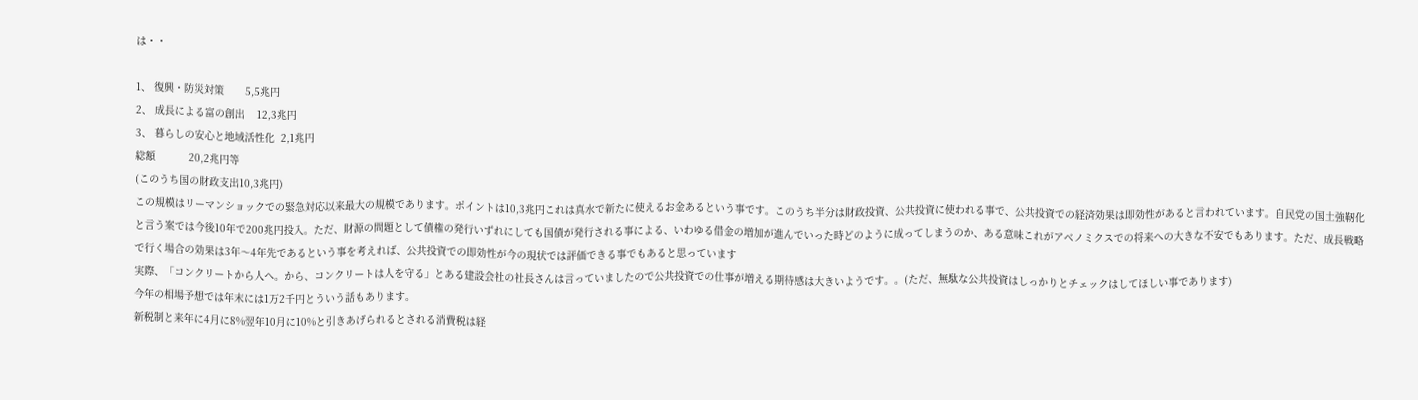は・・

1、 復興・防災対策       5,5兆円
2、 成長による富の創出    12,3兆円
3、 暮らしの安心と地域活性化  2,1兆円
総額           20,2兆円等
(このうち国の財政支出10,3兆円)
この規模はリーマンショックでの緊急対応以来最大の規模であります。ポイントは10,3兆円これは真水で新たに使えるお金あるという事です。このうち半分は財政投資、公共投資に使われる事で、公共投資での経済効果は即効性があると言われています。自民党の国土強靭化と言う案では今後10年で200兆円投入。ただ、財源の問題として債権の発行いずれにしても国債が発行される事による、いわゆる借金の増加が進んでいった時どのように成ってしまうのか、ある意味これがアベノミクスでの将来への大きな不安でもあります。ただ、成長戦略で行く場合の効果は3年〜4年先であるという事を考えれば、公共投資での即効性が今の現状では評価できる事でもあると思っています
実際、「コンクリートから人へ。から、コンクリートは人を守る」とある建設会社の社長さんは言っていましたので公共投資での仕事が増える期待感は大きいようです。。(ただ、無駄な公共投資はしっかりとチェックはしてほしい事であります)
今年の相場予想では年末には1万2千円とういう話もあります。
新税制と来年に4月に8%翌年10月に10%と引きあげられるとされる消費税は経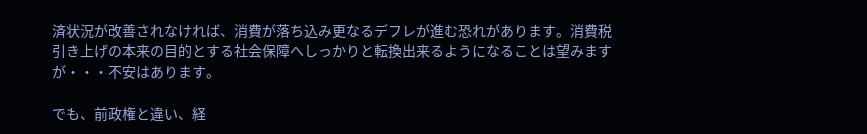済状況が改善されなければ、消費が落ち込み更なるデフレが進む恐れがあります。消費税引き上げの本来の目的とする社会保障へしっかりと転換出来るようになることは望みますが・・・不安はあります。

でも、前政権と違い、経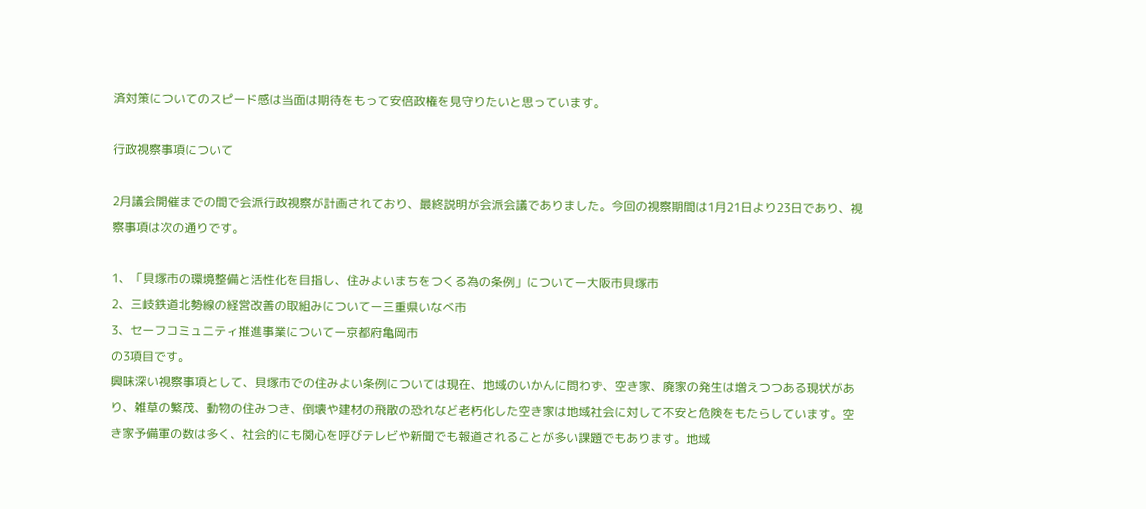済対策についてのスピード感は当面は期待をもって安倍政権を見守りたいと思っています。

行政視察事項について

2月議会開催までの間で会派行政視察が計画されており、最終説明が会派会議でありました。今回の視察期間は1月21日より23日であり、視察事項は次の通りです。

1、「貝塚市の環境整備と活性化を目指し、住みよいまちをつくる為の条例」についてー大阪市貝塚市
2、三岐鉄道北勢線の経営改善の取組みについてー三重県いなべ市
3、セーフコミュニティ推進事業についてー京都府亀岡市
の3項目です。
興味深い視察事項として、貝塚市での住みよい条例については現在、地域のいかんに問わず、空き家、廃家の発生は増えつつある現状があり、雑草の繁茂、動物の住みつき、倒壊や建材の飛散の恐れなど老朽化した空き家は地域社会に対して不安と危険をもたらしています。空き家予備軍の数は多く、社会的にも関心を呼びテレビや新聞でも報道されることが多い課題でもあります。地域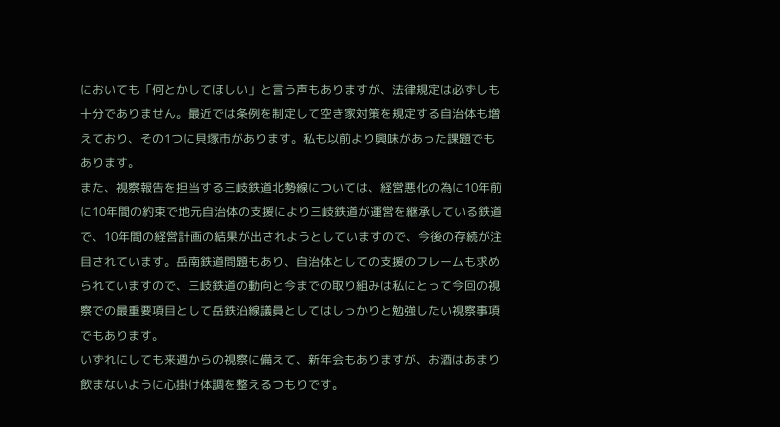においても「何とかしてほしい」と言う声もありますが、法律規定は必ずしも十分でありません。最近では条例を制定して空き家対策を規定する自治体も増えており、その1つに貝塚市があります。私も以前より興味があった課題でもあります。
また、視察報告を担当する三岐鉄道北勢線については、経営悪化の為に10年前に10年間の約束で地元自治体の支援により三岐鉄道が運営を継承している鉄道で、10年間の経営計画の結果が出されようとしていますので、今後の存続が注目されています。岳南鉄道問題もあり、自治体としての支援のフレームも求められていますので、三岐鉄道の動向と今までの取り組みは私にとって今回の視察での最重要項目として岳鉄沿線議員としてはしっかりと勉強したい視察事項でもあります。
いずれにしても来週からの視察に備えて、新年会もありますが、お酒はあまり飲まないように心掛け体調を整えるつもりです。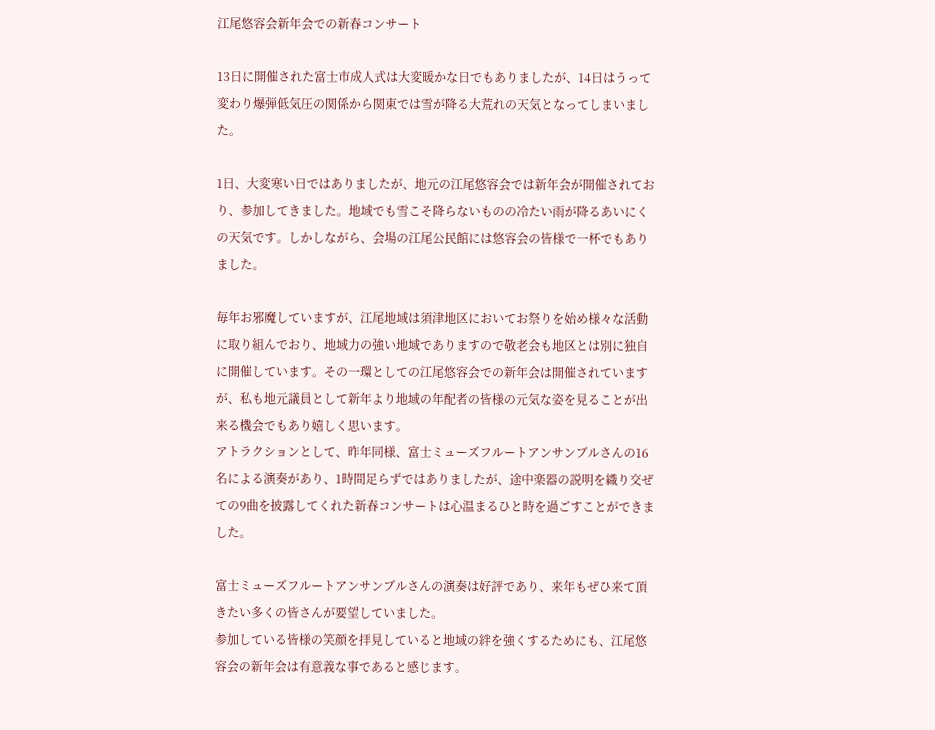江尾悠容会新年会での新春コンサート

13日に開催された富士市成人式は大変暖かな日でもありましたが、14日はうって変わり爆弾低気圧の関係から関東では雪が降る大荒れの天気となってしまいました。

1日、大変寒い日ではありましたが、地元の江尾悠容会では新年会が開催されており、参加してきました。地域でも雪こそ降らないものの冷たい雨が降るあいにくの天気です。しかしながら、会場の江尾公民館には悠容会の皆様で一杯でもありました。

毎年お邪魔していますが、江尾地域は須津地区においてお祭りを始め様々な活動に取り組んでおり、地域力の強い地域でありますので敬老会も地区とは別に独自に開催しています。その一環としての江尾悠容会での新年会は開催されていますが、私も地元議員として新年より地域の年配者の皆様の元気な姿を見ることが出来る機会でもあり嬉しく思います。
アトラクションとして、昨年同様、富士ミューズフルートアンサンブルさんの16名による演奏があり、1時間足らずではありましたが、途中楽器の説明を織り交ぜての9曲を披露してくれた新春コンサートは心温まるひと時を過ごすことができました。

富士ミューズフルートアンサンブルさんの演奏は好評であり、来年もぜひ来て頂きたい多くの皆さんが要望していました。
参加している皆様の笑顔を拝見していると地域の絆を強くするためにも、江尾悠容会の新年会は有意義な事であると感じます。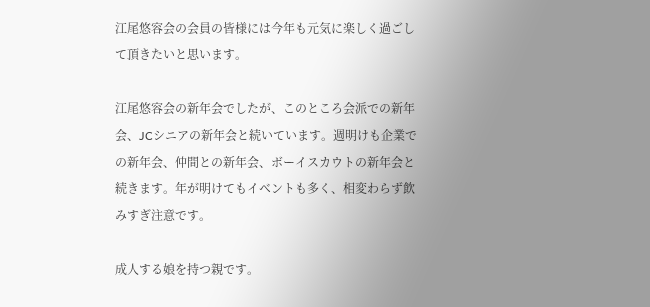江尾悠容会の会員の皆様には今年も元気に楽しく過ごして頂きたいと思います。

江尾悠容会の新年会でしたが、このところ会派での新年会、JCシニアの新年会と続いています。週明けも企業での新年会、仲間との新年会、ボーイスカウトの新年会と続きます。年が明けてもイベントも多く、相変わらず飲みすぎ注意です。

成人する娘を持つ親です。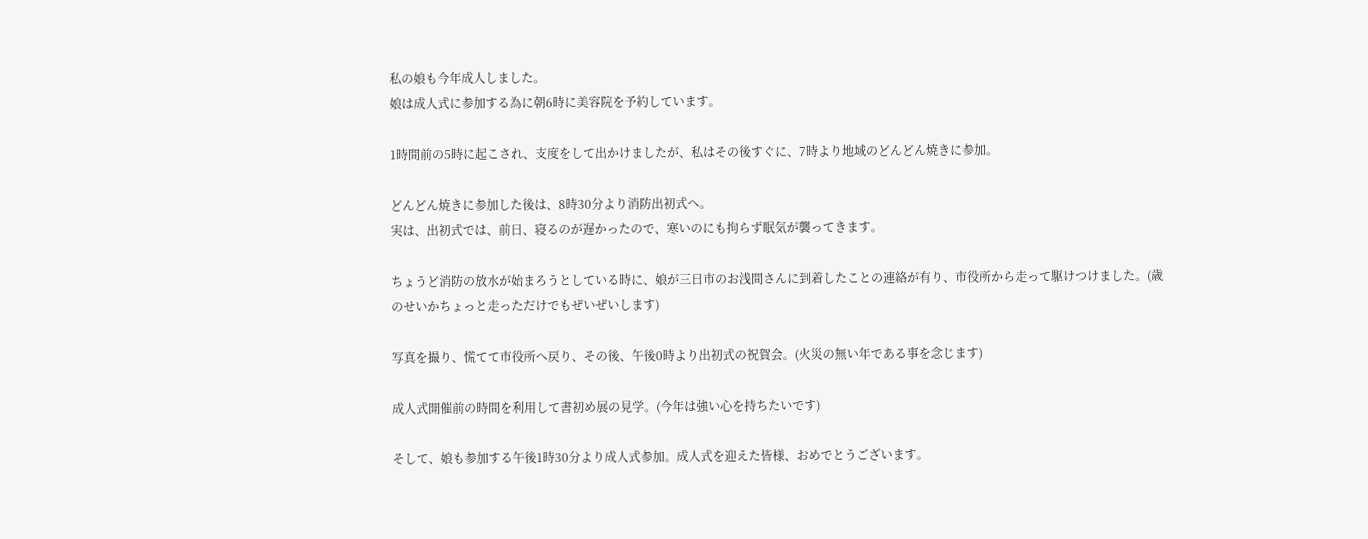私の娘も今年成人しました。
娘は成人式に参加する為に朝6時に美容院を予約しています。

1時間前の5時に起こされ、支度をして出かけましたが、私はその後すぐに、7時より地域のどんどん焼きに参加。

どんどん焼きに参加した後は、8時30分より消防出初式へ。
実は、出初式では、前日、寝るのが遅かったので、寒いのにも拘らず眠気が襲ってきます。

ちょうど消防の放水が始まろうとしている時に、娘が三日市のお浅間さんに到着したことの連絡が有り、市役所から走って駆けつけました。(歳のせいかちょっと走っただけでもぜいぜいします)

写真を撮り、慌てて市役所へ戻り、その後、午後0時より出初式の祝賀会。(火災の無い年である事を念じます)

成人式開催前の時間を利用して書初め展の見学。(今年は強い心を持ちたいです)

そして、娘も参加する午後1時30分より成人式参加。成人式を迎えた皆様、おめでとうございます。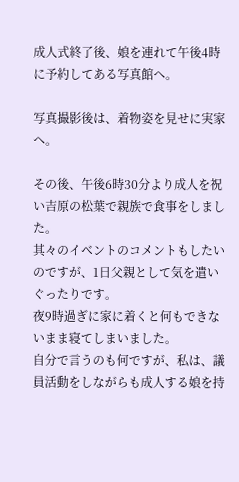成人式終了後、娘を連れて午後4時に予約してある写真館へ。

写真撮影後は、着物姿を見せに実家へ。

その後、午後6時30分より成人を祝い吉原の松葉で親族で食事をしました。
其々のイベントのコメントもしたいのですが、1日父親として気を遣いぐったりです。
夜9時過ぎに家に着くと何もできないまま寝てしまいました。
自分で言うのも何ですが、私は、議員活動をしながらも成人する娘を持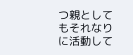つ親としてもそれなりに活動して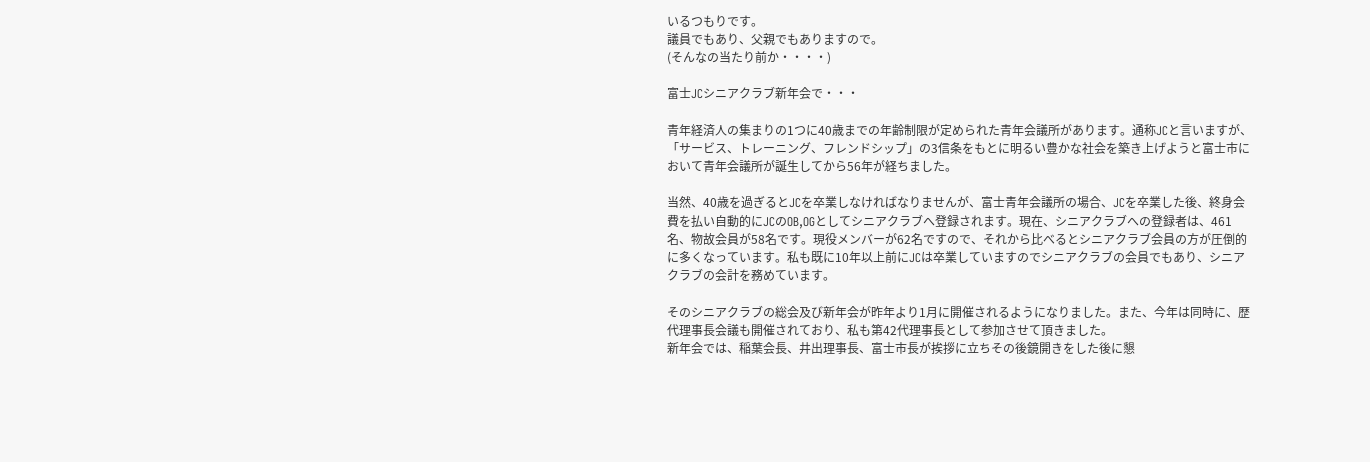いるつもりです。
議員でもあり、父親でもありますので。
(そんなの当たり前か・・・・)

富士JCシニアクラブ新年会で・・・

青年経済人の集まりの1つに40歳までの年齢制限が定められた青年会議所があります。通称JCと言いますが、「サービス、トレーニング、フレンドシップ」の3信条をもとに明るい豊かな社会を築き上げようと富士市において青年会議所が誕生してから56年が経ちました。

当然、40歳を過ぎるとJCを卒業しなければなりませんが、富士青年会議所の場合、JCを卒業した後、終身会費を払い自動的にJCのOB,OGとしてシニアクラブへ登録されます。現在、シニアクラブへの登録者は、461名、物故会員が58名です。現役メンバーが62名ですので、それから比べるとシニアクラブ会員の方が圧倒的に多くなっています。私も既に10年以上前にJCは卒業していますのでシニアクラブの会員でもあり、シニアクラブの会計を務めています。

そのシニアクラブの総会及び新年会が昨年より1月に開催されるようになりました。また、今年は同時に、歴代理事長会議も開催されており、私も第42代理事長として参加させて頂きました。
新年会では、稲葉会長、井出理事長、富士市長が挨拶に立ちその後鏡開きをした後に懇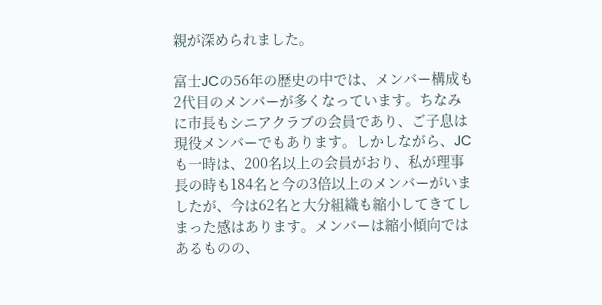親が深められました。

富士JCの56年の歴史の中では、メンバー構成も2代目のメンバーが多くなっています。ちなみに市長もシニアクラブの会員であり、ご子息は現役メンバーでもあります。しかしながら、JCも一時は、200名以上の会員がおり、私が理事長の時も184名と今の3倍以上のメンバーがいましたが、今は62名と大分組織も縮小してきてしまった感はあります。メンバーは縮小傾向ではあるものの、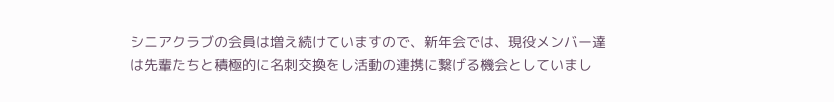シニアクラブの会員は増え続けていますので、新年会では、現役メンバー達は先輩たちと積極的に名刺交換をし活動の連携に繋げる機会としていまし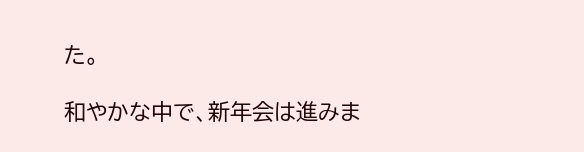た。

和やかな中で、新年会は進みま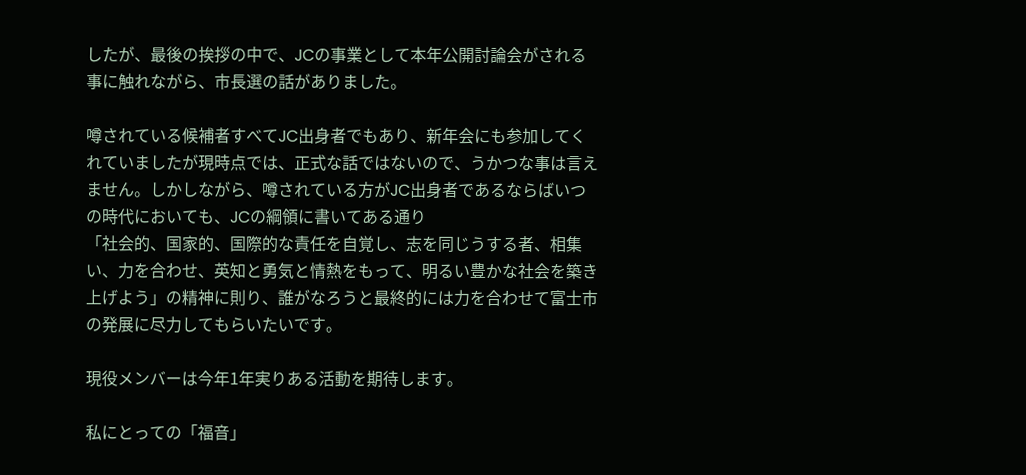したが、最後の挨拶の中で、JCの事業として本年公開討論会がされる事に触れながら、市長選の話がありました。

噂されている候補者すべてJC出身者でもあり、新年会にも参加してくれていましたが現時点では、正式な話ではないので、うかつな事は言えません。しかしながら、噂されている方がJC出身者であるならばいつの時代においても、JCの綱領に書いてある通り
「社会的、国家的、国際的な責任を自覚し、志を同じうする者、相集い、力を合わせ、英知と勇気と情熱をもって、明るい豊かな社会を築き上げよう」の精神に則り、誰がなろうと最終的には力を合わせて富士市の発展に尽力してもらいたいです。

現役メンバーは今年1年実りある活動を期待します。

私にとっての「福音」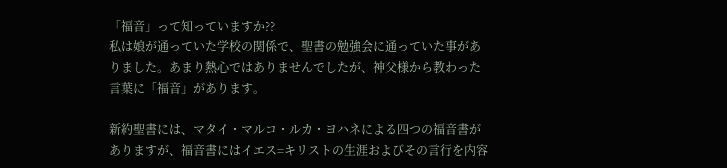「福音」って知っていますか??
私は娘が通っていた学校の関係で、聖書の勉強会に通っていた事がありました。あまり熱心ではありませんでしたが、神父様から教わった言葉に「福音」があります。

新約聖書には、マタイ・マルコ・ルカ・ヨハネによる四つの福音書がありますが、福音書にはイエス=キリストの生涯およびその言行を内容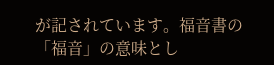が記されています。福音書の「福音」の意味とし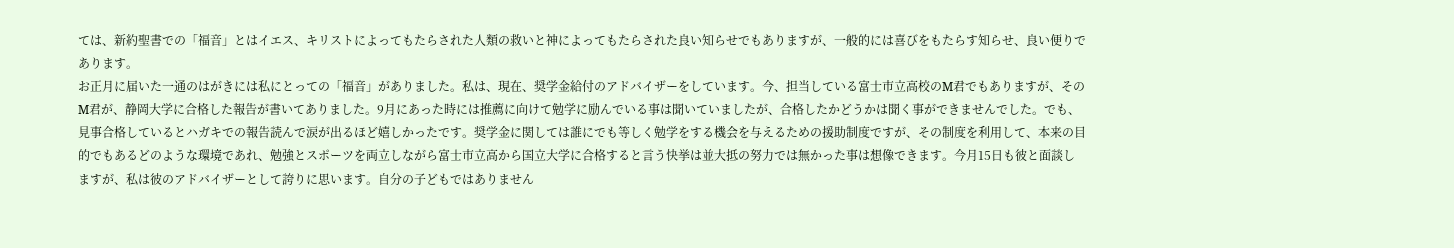ては、新約聖書での「福音」とはイエス、キリストによってもたらされた人類の救いと神によってもたらされた良い知らせでもありますが、一般的には喜びをもたらす知らせ、良い便りであります。
お正月に届いた一通のはがきには私にとっての「福音」がありました。私は、現在、奨学金給付のアドバイザーをしています。今、担当している富士市立高校のM君でもありますが、そのM君が、静岡大学に合格した報告が書いてありました。9月にあった時には推薦に向けて勉学に励んでいる事は聞いていましたが、合格したかどうかは聞く事ができませんでした。でも、見事合格しているとハガキでの報告読んで涙が出るほど嬉しかったです。奨学金に関しては誰にでも等しく勉学をする機会を与えるための援助制度ですが、その制度を利用して、本来の目的でもあるどのような環境であれ、勉強とスポーツを両立しながら富士市立高から国立大学に合格すると言う快挙は並大抵の努力では無かった事は想像できます。今月15日も彼と面談しますが、私は彼のアドバイザーとして誇りに思います。自分の子どもではありません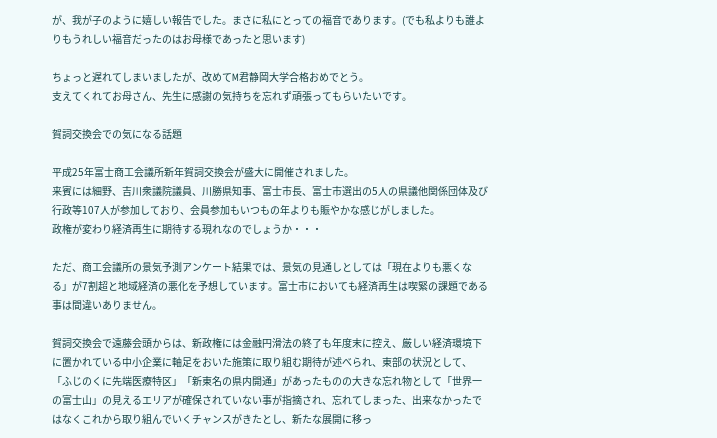が、我が子のように嬉しい報告でした。まさに私にとっての福音であります。(でも私よりも誰よりもうれしい福音だったのはお母様であったと思います)

ちょっと遅れてしまいましたが、改めてM君静岡大学合格おめでとう。
支えてくれてお母さん、先生に感謝の気持ちを忘れず頑張ってもらいたいです。

賀詞交換会での気になる話題

平成25年富士商工会議所新年賀詞交換会が盛大に開催されました。
来賓には細野、吉川衆議院議員、川勝県知事、富士市長、富士市選出の5人の県議他関係団体及び行政等107人が参加しており、会員参加もいつもの年よりも賑やかな感じがしました。
政権が変わり経済再生に期待する現れなのでしょうか・・・

ただ、商工会議所の景気予測アンケート結果では、景気の見通しとしては「現在よりも悪くなる」が7割超と地域経済の悪化を予想しています。富士市においても経済再生は喫緊の課題である事は間違いありません。

賀詞交換会で遠藤会頭からは、新政権には金融円滑法の終了も年度末に控え、厳しい経済環境下に置かれている中小企業に軸足をおいた施策に取り組む期待が述べられ、東部の状況として、「ふじのくに先端医療特区」「新東名の県内開通」があったものの大きな忘れ物として「世界一の富士山」の見えるエリアが確保されていない事が指摘され、忘れてしまった、出来なかったではなくこれから取り組んでいくチャンスがきたとし、新たな展開に移っ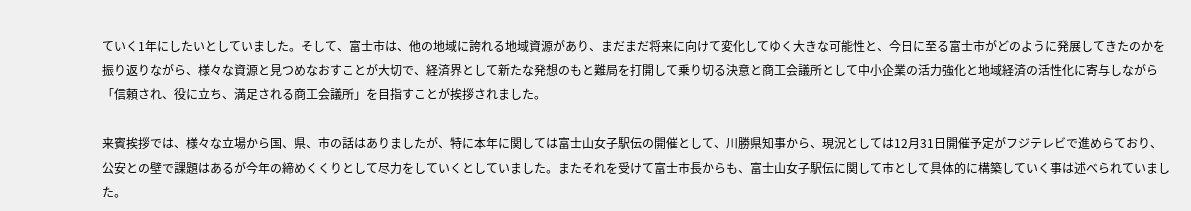ていく1年にしたいとしていました。そして、富士市は、他の地域に誇れる地域資源があり、まだまだ将来に向けて変化してゆく大きな可能性と、今日に至る富士市がどのように発展してきたのかを振り返りながら、様々な資源と見つめなおすことが大切で、経済界として新たな発想のもと難局を打開して乗り切る決意と商工会議所として中小企業の活力強化と地域経済の活性化に寄与しながら「信頼され、役に立ち、満足される商工会議所」を目指すことが挨拶されました。

来賓挨拶では、様々な立場から国、県、市の話はありましたが、特に本年に関しては富士山女子駅伝の開催として、川勝県知事から、現況としては12月31日開催予定がフジテレビで進めらており、公安との壁で課題はあるが今年の締めくくりとして尽力をしていくとしていました。またそれを受けて富士市長からも、富士山女子駅伝に関して市として具体的に構築していく事は述べられていました。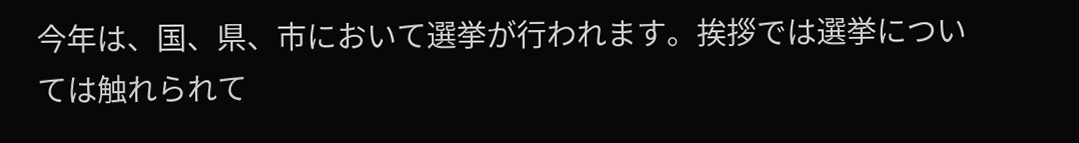今年は、国、県、市において選挙が行われます。挨拶では選挙については触れられて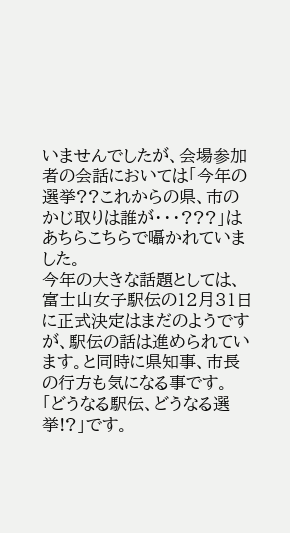いませんでしたが、会場参加者の会話においては「今年の選挙??これからの県、市のかじ取りは誰が・・・???」はあちらこちらで囁かれていました。
今年の大きな話題としては、富士山女子駅伝の12月31日に正式決定はまだのようですが、駅伝の話は進められています。と同時に県知事、市長の行方も気になる事です。
「どうなる駅伝、どうなる選挙!?」です。